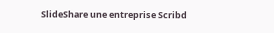SlideShare une entreprise Scribd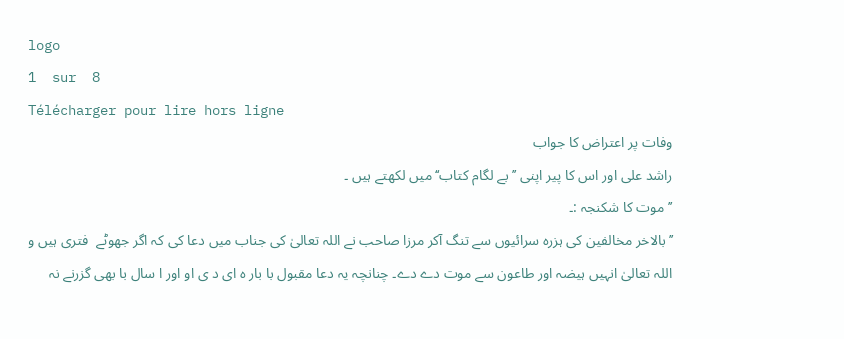logo
1  sur  8
Télécharger pour lire hors ligne
وفات پر اعتراض کا جواب
راشد علی اور اس کا پیر اپنی ’’ بے لگام کتاب‘‘ میں لکھتے ہیں ۔
’’موت کا شکنجہ :۔
’’بالاخر مخالفین کی ہزرہ سرائیوں سے تنگ آکر مرزا صاحب نے اللہ تعالیٰ کی جناب میں دعا کی کہ اگر جھوٹے  فتری ہیں و
اللہ تعالیٰ انہیں ہیضہ اور طاعون سے موت دے دے۔ چنانچہ یہ دعا مقبول با بار ہ ای د ی او اور ا سال با بھی گزرنے نہ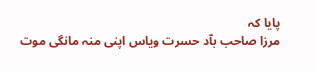پایا کہ
مرزا صاحب بآد حسرت ویاس اپنی منہ مانگی موت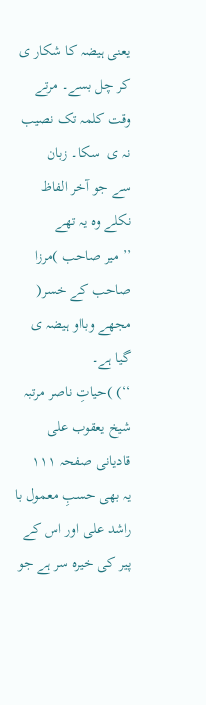یعنی ہیضہ کا شکار ی  کر چل بسے۔ مرتے وقت کلمہ تک نصیب نہ ی  سکا۔ زبان
سے جو آخر الفاظ نکلے وہ یہ تھے
’’ میر صاحب )مرزا صاحب کے خسر( مجھے وبااو ہیضہ ی  گیا ہے۔
‘‘) )حیاتِ ناصر مرتبہ شیخ یعقوب علی قادیانی صفحہ ۱۱۱
یہ بھی حسبِ معمول با راشد علی اور اس کے پیر کی خیرہ سر ہے جو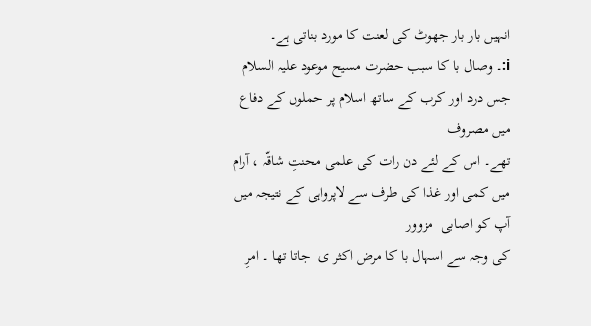انہیں بار بار جھوٹ کی لعنت کا مورد بناتی ہے۔
i:۔ وصال با کا سبب حضرت مسیح موعود علیہ السلام جس درد اور کرب کے ساتھ اسلام پر حملوں کے دفاع میں مصروف
تھے۔ اس کے لئے دن رات کی علمی محنتِ شاقّہ ، آرام میں کمی اور غذا کی طرف سے لاپرواہی کے نتیجہ میں آپ کو اصابی  مزوور
کی وجہ سے اسہال با کا مرض اکثر ی  جاتا تھا ۔ امرِ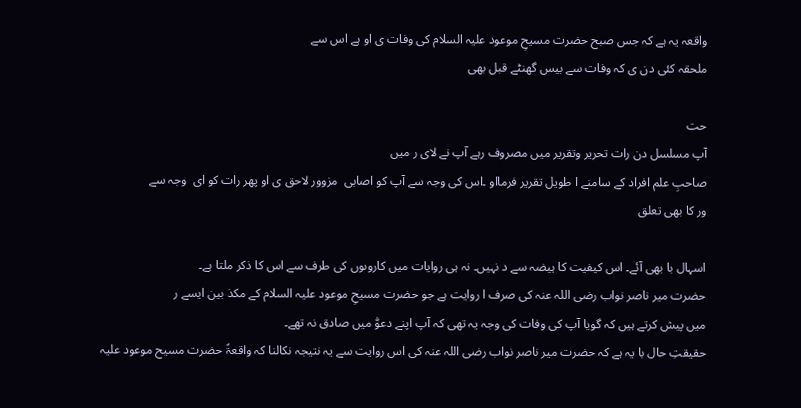واقعہ یہ ہے کہ جس صبح حضرت مسیحِ موعود علیہ السلام کی وفات ی او ہے اس سے
ملحقہ کئی دن ی کہ وفات سے بیس گھنٹے قبل بھی

حت
آپ مسلسل دن رات تحریر وتقریر میں مصروف رہے آپ نے لای ر میں
صاحبِ علم افراد کے سامنے ا طویل تقریر فرمااو ۔اس کی وجہ سے آپ کو اصابی  مزوور لاحق ی او پھر رات کو ای  وجہ سے
ور کا بھی تعلق

اسہال با بھی آئے۔ اس کیفیت کا ہیضہ سے د نہیں۔ نہ ہی روایات میں کاروںوں کی طرف سے اس کا ذکر ملتا ہے۔
حضرت میر ناصر نواب رضی اللہ عنہ کی صرف ا روایت ہے جو حضرت مسیحِ موعود علیہ السلام کے مکذ بین ایسے ر
میں پیش کرتے ہیں کہ گویا آپ کی وفات کی وجہ یہ تھی کہ آپ اپنے دعوّٰ میں صادق نہ تھے۔
حقیقتِ حال با یہ ہے کہ حضرت میر ناصر نواب رضی اللہ عنہ کی اس روایت سے یہ نتیجہ نکالنا کہ واقعۃً حضرت مسیح موعود علیہ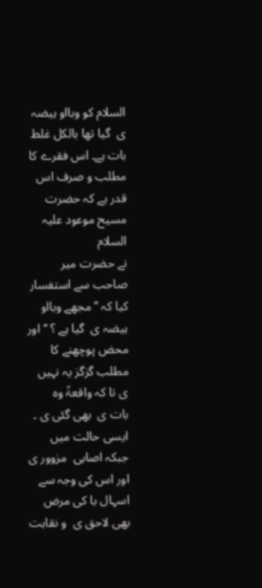السلام کو وبااو ہیضہ ی  گیا تھا بالکل غلط بات ہے۔ اس فقرے کا مطلب و صرف اس قدر ہے کہ حضرت مسیح موعود علیہ السلام
نے حضرت میر صاحب سے استفسار کیا کہ ’’ مجھے وبااو ہیضہ ی  گیا ہے ؟ ‘‘ اور محض پوچھنے کا مطلب گزگز یہ نہیں ی تا کہ واقعۃً وہ
بات ی  بھی گئی ی ۔
ایسی حالت میں جبکہ اصابی  مزوور ی  اور اس کی وجہ سے اسہال با کی مرض بھی لاحق ی  و نقاہت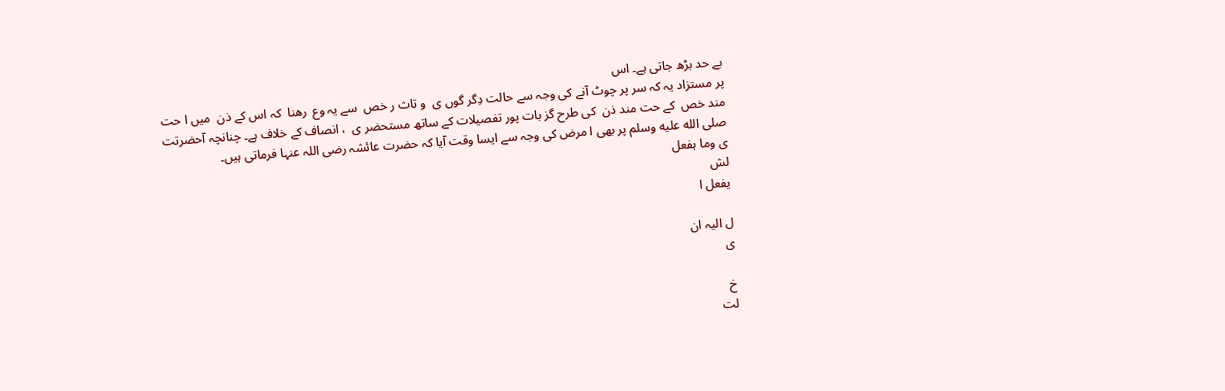بے حد بڑھ جاتی ہے۔ اس
پر مستزاد یہ کہ سر پر چوٹ آنے کی وجہ سے حالت دِگر گوں ی  و تاث ر خص  سے یہ وع  رھنا  کہ اس کے ذن  میں ا حت
مند خص  کے حت مند ذن  کی طرح گز بات پور تفصیلات کے ساتھ مستحضر ی  ، انصاف کے خلاف ہے۔ چنانچہ آحضرتت
صلى الله عليه وسلم پر بھی ا مرض کی وجہ سے ایسا وقت آیا کہ حضرت عائشہ رضی اللہ عنہا فرماتی ہیں۔
ی وما ہفعل
لش
یفعل ا

ل الیہ ان
ی

خ
لت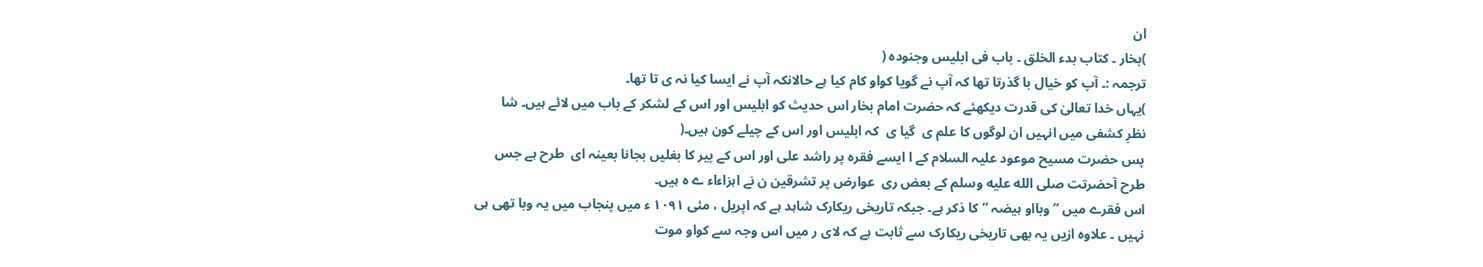ان
)بخار ۔ کتاب بدء الخلق ۔ باب فی ابلیس وجنودہ (
ترجمہ :۔ آپ کو خیال با گذرتا تھا کہ آپ نے گویا کواو کام کیا ہے حالانکہ آپ نے ایسا کیا نہ ی تا تھا۔
)یہاں خدا تعالیٰ کی قدرت دیکھئے کہ حضرت امام بخار اس حدیث کو ابلیس اور اس کے لشکر کے باب میں لائے ہیں۔ شا
نظرِ کشفی میں انہیں ان لوگوں کا علم ی  گیا ی  کہ ابلیس اور اس کے چیلے کون ہیں۔(
پس حضرت مسیح موعود علیہ السلام کے ا ایسے فقرہ پر راشد علی اور اس کے پیر کا بغلیں بجانا بعینہ ای  طرح ہے جس
طرح آحضرتت صلى الله عليه وسلم کے بعض ری  عوارض پر تشرقین ن نے اہزاءاء ے ہ ہیں۔
اس فقرے میں ’’ وبااو ہیضہ ‘‘ کا ذکر ہے۔ جبکہ تاریخی ریکارک شاہد ہے کہ اپریل ، مئی ۱۰۹۱ ء میں پنجاب میں یہ وبا تھی ہی
نہیں ۔ علاوہ ازیں یہ بھی تاریخی ریکارک سے ثابت ہے کہ لای ر میں اس وجہ سے کواو موت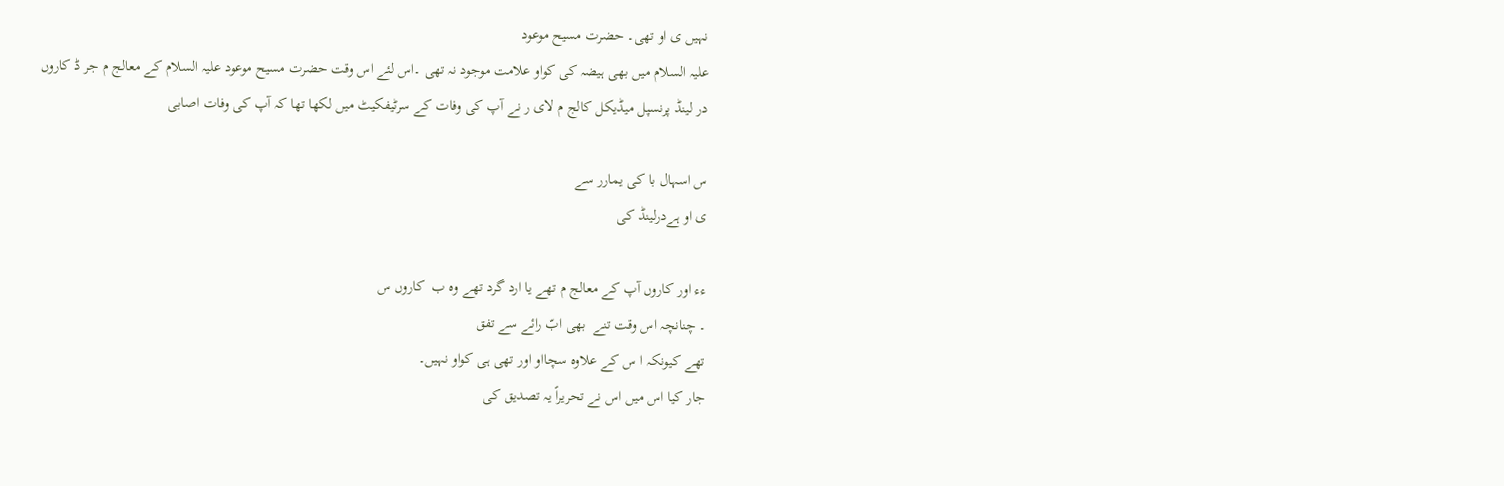نہیں ی او تھی۔ حضرت مسیح موعود
علیہ السلام میں بھی ہیضہ کی کواو علامت موجود نہ تھی ۔اس لئے اس وقت حضرت مسیح موعود علیہ السلام کے معالج م جر ڈ کاروں
در لینڈ پرنسپل میڈیکل کالج م لای ر نے آپ کی وفات کے سرٹیفکیٹ میں لکھا تھا کہ آپ کی وفات اصابی

س اسہال با کی یمارر سے
ی او ہےدرلینڈ کی

ءء اور کاروں آپ کے معالج م تھے یا ارد گرد تھے وہ ب  کاروں س
۔ چنانچہ اس وقت تنے  بھی ابّ رائے سے تفق
تھے کیونکہ ا س کے علاوہ سچااو اور تھی ہی کواو نہیں۔
جار کیا اس میں اس نے تحریراً یہ تصدیق کی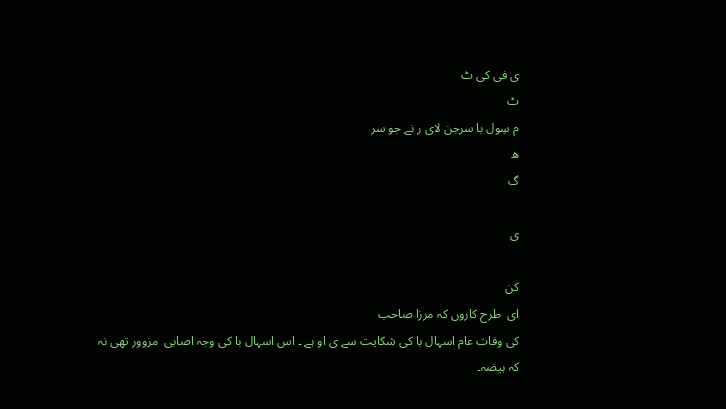ی فی کی ٹ
ٹ
م سِول با سرجن لای ر نے جو سر
ھ
گ

ی

کن
ای  طرح کاروں کہ مرزا صاحب
کی وفات عام اسہال با کی شکایت سے ی او ہے ۔ اس اسہال با کی وجہ اصابی  مزوور تھی نہ کہ ہیضہ۔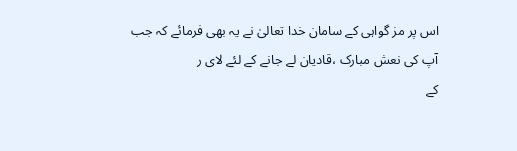اس پر مز گواہی کے سامان خدا تعالیٰ نے یہ بھی فرمائے کہ جب آپ کی نعش مبارک ،قادیان لے جانے کے لئے لای ر
کے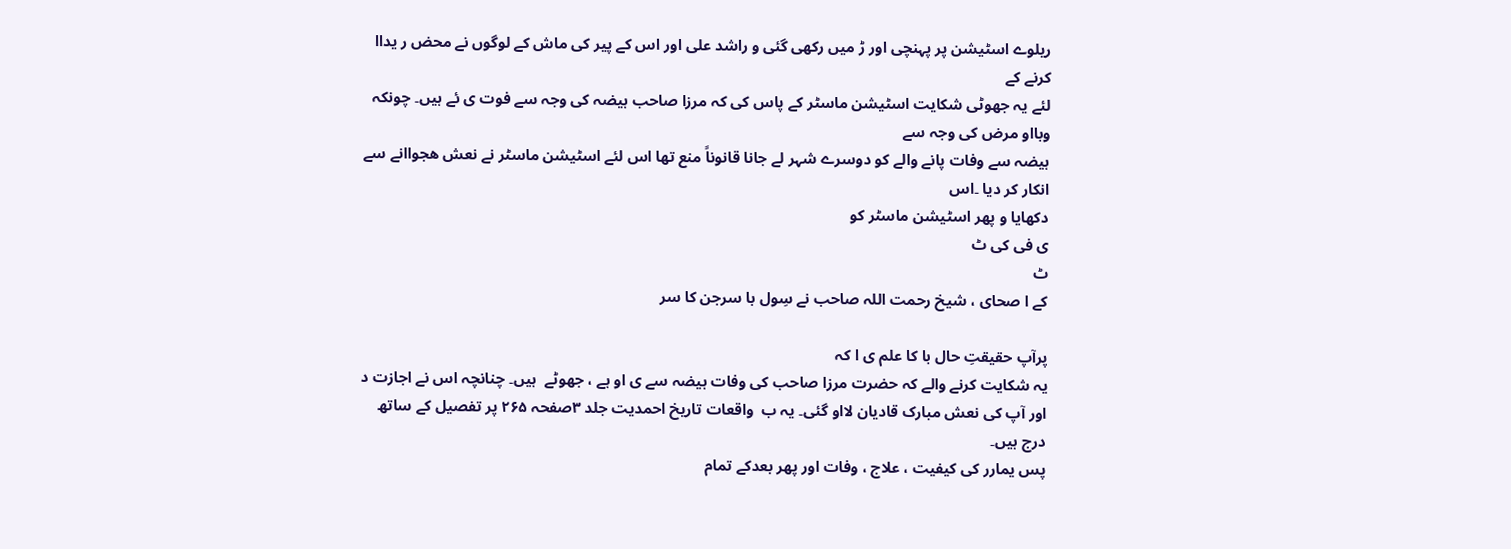ریلوے اسٹیشن پر پہنچی اور ڑ میں رکھی گئی و راشد علی اور اس کے پیر کی ماش کے لوگوں نے محض ر یداا کرنے کے
لئے یہ جھوٹی شکایت اسٹیشن ماسٹر کے پاس کی کہ مرزا صاحب ہیضہ کی وجہ سے فوت ی ئے ہیں۔ چونکہ وبااو مرض کی وجہ سے
ہیضہ سے وفات پانے والے کو دوسرے شہر لے جانا قانوناً منع تھا اس لئے اسٹیشن ماسٹر نے نعش ھجواانے سے انکار کر دیا ۔اس
دکھایا و پھر اسٹیشن ماسٹر کو
ی فی کی ٹ
ٹ
کے ا صحای ، شیخ رحمت اللہ صاحب نے سِول با سرجن کا سر

پرآپ حقیقتِ حال با کا علم ی ا کہ
یہ شکایت کرنے والے کہ حضرت مرزا صاحب کی وفات ہیضہ سے ی او ہے ، جھوٹے  ہیں۔ چنانچہ اس نے اجازت د اور آپ کی نعش مبارک قادیان لااو گئی۔ یہ ب  واقعات تاریخ احمدیت جلد ۳صفحہ ۲۶۵ پر تفصیل کے ساتھ درج ہیں۔
پس یمارر کی کیفیت ، علاج ، وفات اور پھر بعدکے تمام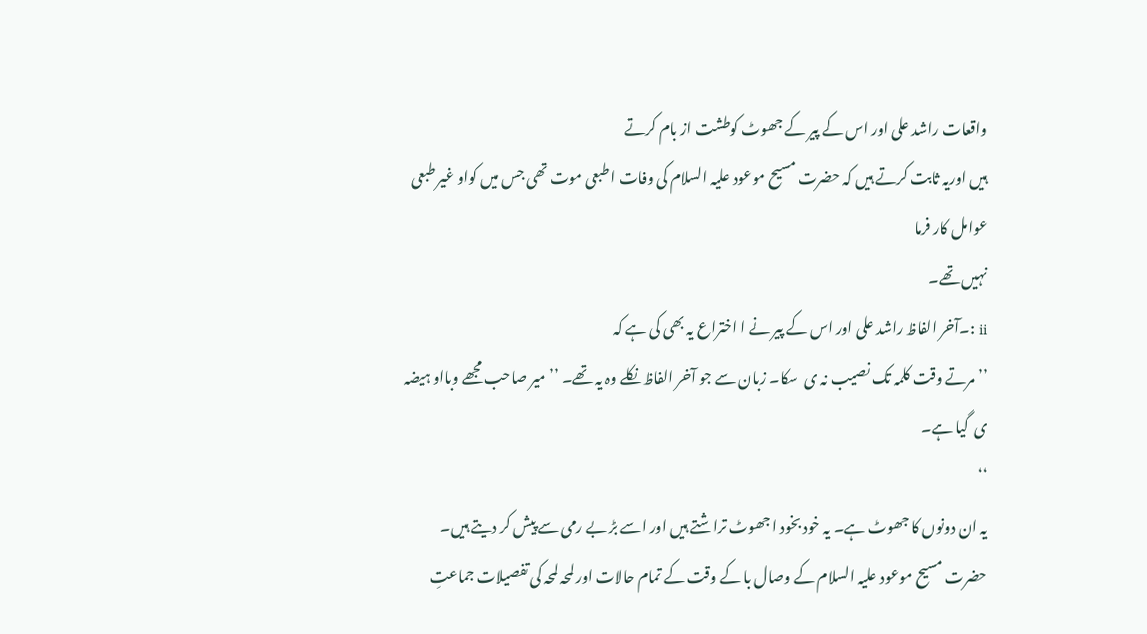واقعات راشد علی اور اس کے پیر کے جھوٹ کوطشت از بام کرتے
ہیں اوریہ ثابت کرتے ہیں کہ حضرت مسیح موعود علیہ السلام کی وفات ا طبعی موت تھی جس میں کواو غیر طبعی عوامل کار فرما
نہیں تھے۔
ii :۔آخر الفاظ راشد علی اور اس کے پیر نے ا اختراع یہ بھی کی ہے کہ
’’ مرتے وقت کلمہ تک نصیب نہ ی  سکا۔ زبان سے جو آخر الفاظ نکلے وہ یہ تھے۔ ’’ میر صاحب مجھے وبااو ہیضہ ی  گیا ہے۔
‘‘
یہ ان دونوں کا جھوٹ ہے۔ یہ خود بخود ا جھوٹ تراشتے ہیں اور اسے بڑ بے رمی سے پیش کر دیتے ہیں۔
حضرت مسیح موعود علیہ السلام کے وصال با کے وقت کے تمام حالات اور لمحہ لمحہ کی تفصیلات جماعتِ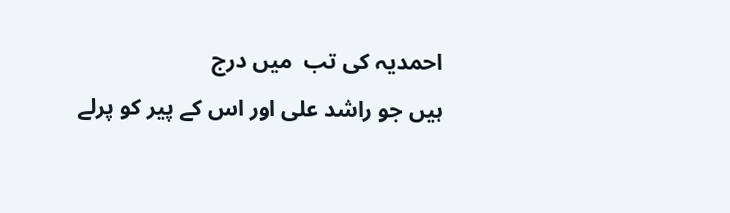احمدیہ کی تب  میں درج
ہیں جو راشد علی اور اس کے پیر کو پرلے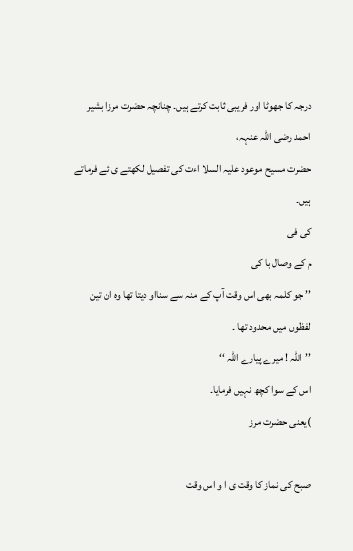درجہ کا جھوٹا اور فریبی ثابت کرتے ہیں۔ چنانچہ حضرت مرزا بشیر احمد رضی اللہ عنہہ،
حضرت مسیح موعود علیہ السلا اءت کی تفصیل لکھتے ی ئے فرماتے ہیں۔
کی فی
م کے وصال با کی
’’ جو کلمہ بھی اس وقت آپ کے منہ سے سنااو دیتا تھا وہ ان تین لفظوں میں محدود تھا ۔
’’اللہ ! میرے پیارے اللہ ‘‘
اس کے سوا کچھ نہیں فرمایا۔
)یعنی حضرت مرز

صبح کی نماز کا وقت ی ا و اس وقت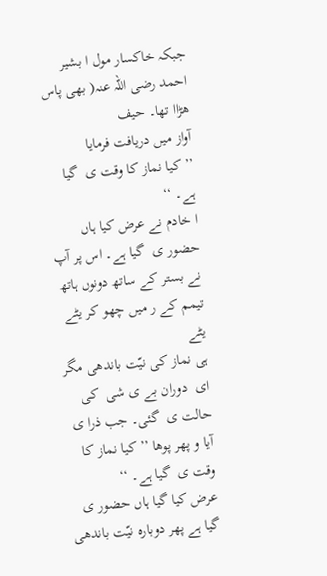جبکہ خاکسار مول ا بشیر احمد رضی اللہ عنہ( بھی پاس ھڑاا تھا۔ حیف
آواز میں دریافت فرمایا
’’ کیا نماز کا وقت ی  گیا ہے۔ ‘‘
ا خادم نے عرض کیا ہاں حضور ی  گیا ہے۔ اس پر آپ نے بستر کے ساتھ دونوں ہاتھ تیمم کے ر میں چھو کر یٹے  یٹے
ہی نماز کی نیّت باندھی مگر ای  دوران بے ی شی  کی حالت ی  گئی۔ جب ذرا ی  آیا و پھر پوھا ’’ کیا نماز کا وقت ی  گیا ہے۔ ‘‘
عرض کیا گیا ہاں حضور ی  گیا ہے پھر دوبارہ نیّت باندھی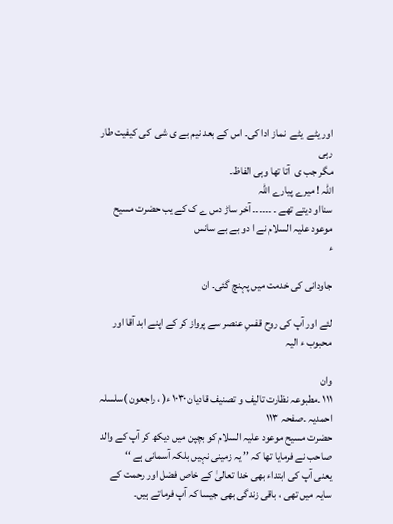اور یٹے  یٹے  نماز ادا کی۔ اس کے بعد نیم بے ی شی  کی کیفیت طار رہی
مگر جب ی  آتا تھا وہی الفاظ۔
اللہ ! میرے پیارے اللہ
سنااو دیتے تھے ۔ ۔۔۔۔۔۔ آخر ساڑ دس ے ک کے یب حضرت مسیح موعود علیہ السلام نے ا دو بے بے سانس
ء

جاودانی کی خدمت میں پہنچ گئی۔ ان

لئے اور آپ کی روح قفسِ عنصر سے پرواز کر کے اپنے ابد آقا اور محبوب ء الیہ

وان
۱۱۱ ۔مطبوعہ نظارت تالیف و تصنیف قادیان ۱۰۳۰ ء( ، راجعون )سلسلہ احمدیہ ۔صفحہ ۱۱۳
حضرت مسیح موعود علیہ السلام کو بچپن میں دیکھ کر آپ کے والد صاحب نے فرمایا تھا کہ ’’ یہ زمینی نہیں بلکہ آسمانی ہے ‘‘
یعنی آپ کی ابتداء بھی خدا تعالیٰ کے خاص فضل اور رحمت کے سایہ میں تھی ، باقی زندگی بھی جیسا کہ آپ فرماتے ہیں۔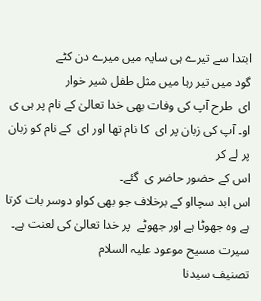ابتدا سے تیرے ہی سایہ میں میرے دن کٹے
گود میں تیر رہا میں مثل طفل شیر خوار
ای  طرح آپ کی وفات بھی خدا تعالیٰ کے نام پر ہی ی او۔ آپ کی زبان پر ای  کا نام تھا اور ای  کے نام کو زبان پر لے کر
اس کے حضور حاضر ی  گئے۔
اس ابد سچااو کے برخلاف جو بھی کواو دوسر بات کرتا ہے وہ جھوٹا ہے اور جھوٹے  پر خدا تعالیٰ کی لعنت ہے۔
سیرت مسیح موعود علیہ السلام
تصنیف سیدنا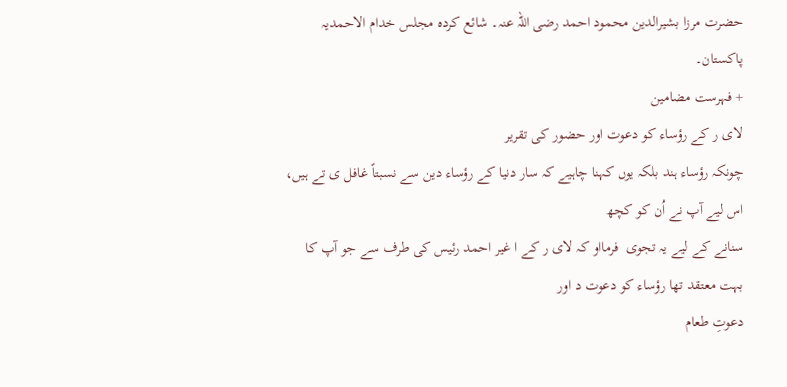حضرت مرزا بشیرالدین محمود احمد رضی اللہ عنہ۔ شائع کردہ مجلس خدام الاحمدیہ پاکستان۔
+ فہرست مضامین
لای ر کے رؤساء کو دعوت اور حضور کی تقریر
چونکہ رؤساء ہند بلکہ یوں کہنا چاہیے کہ سار دنیا کے رؤساء دین سے نسبتاً غافل ی تے ہیں، اس لیے آپ نے اُن کو کچھ
سنانے کے لیے یہ تجوی  فرمااو کہ لای ر کے ا غیر احمد رئیس کی طرف سے جو آپ کا بہت معتقد تھا رؤساء کو دعوت د اور
دعوتِ طعام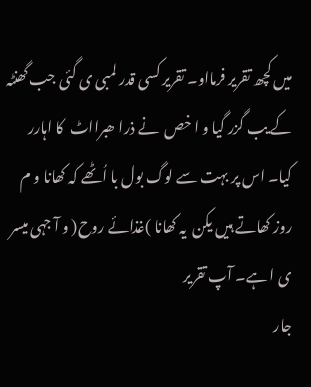میں کچھ تقریر فرمااو۔ تقریر کسی قدر لمبی ی گئی جب گھنٹہ کے یب گزر گیا و ا خص  نے ذرا ھبرااٹ  کا اہارر
کیا۔ اس پر بہت سے لوگ بول با اُٹھے کہ کھانا و م  روز کھاتے ہیں یکن  یہ کھانا )غذائے روح( و آ جہی میسر ی ا ہے۔ آپ تقریر
جار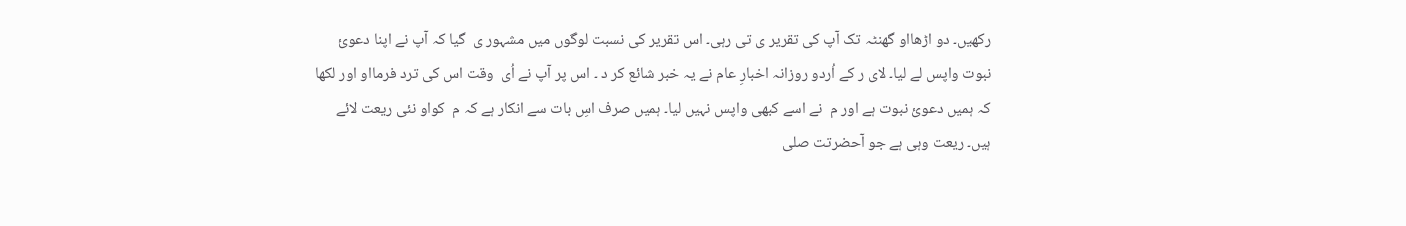رکھیں۔ دو اڑھااو گھنٹہ تک آپ کی تقریر ی تی رہی۔ اس تقریر کی نسبت لوگوں میں مشہور ی  گیا کہ آپ نے اپنا دعویٔ
نبوت واپس لے لیا۔ لای ر کے اُردو روزانہ اخبارِ عام نے یہ خبر شائع کر د ۔ اس پر آپ نے اُی  وقت اس کی ترد فرمااو اور لکھا
کہ ہمیں دعویٔ نبوت ہے اور م  نے اسے کبھی واپس نہیں لیا۔ ہمیں صرف اسِ بات سے انکار ہے کہ م  کواو نئی ریعت لائے
ہیں۔ ریعت وہی ہے جو آحضرتت صلی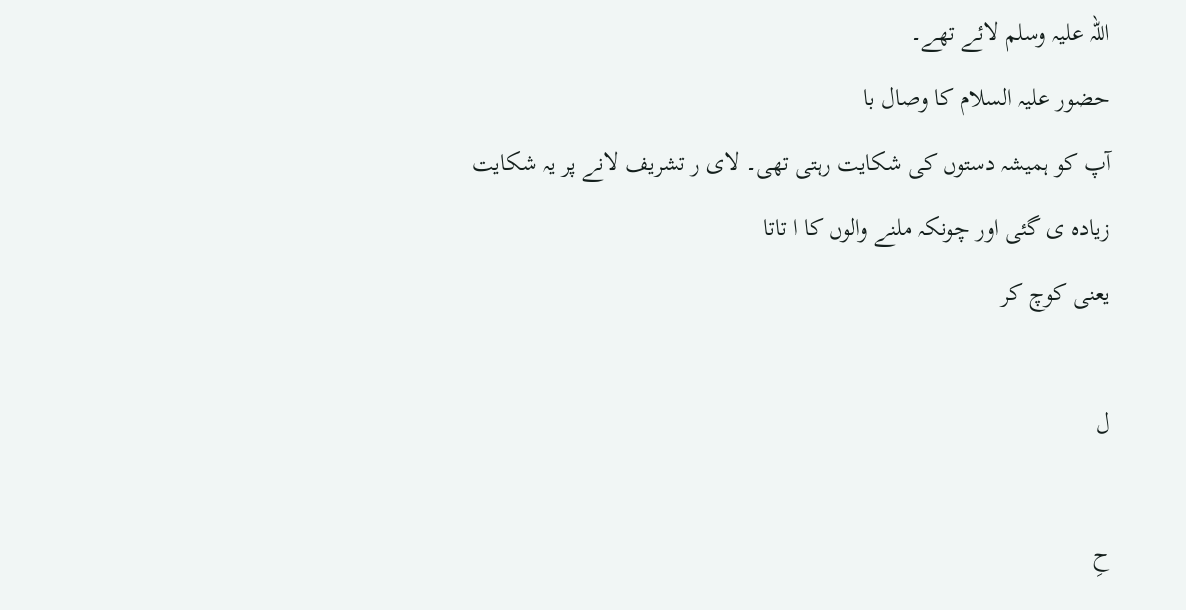اللہ علیہ وسلم لائے تھے۔
حضور علیہ السلام کا وصال با
آپ کو ہمیشہ دستوں کی شکایت رہتی تھی۔ لای ر تشریف لانے پر یہ شکایت زیادہ ی گئی اور چونکہ ملنے والوں کا ا تاتا
یعنی کوچ کر

ل

حِ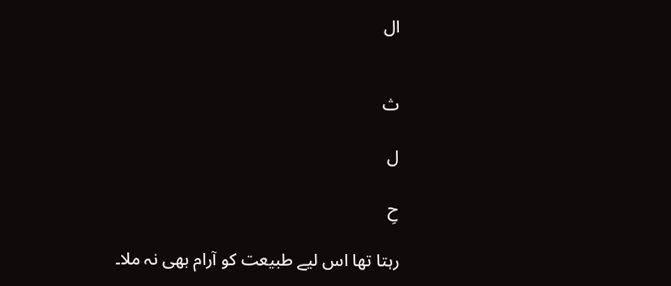ال


ث

ل

حِ

رہتا تھا اس لیے طبیعت کو آرام بھی نہ ملا۔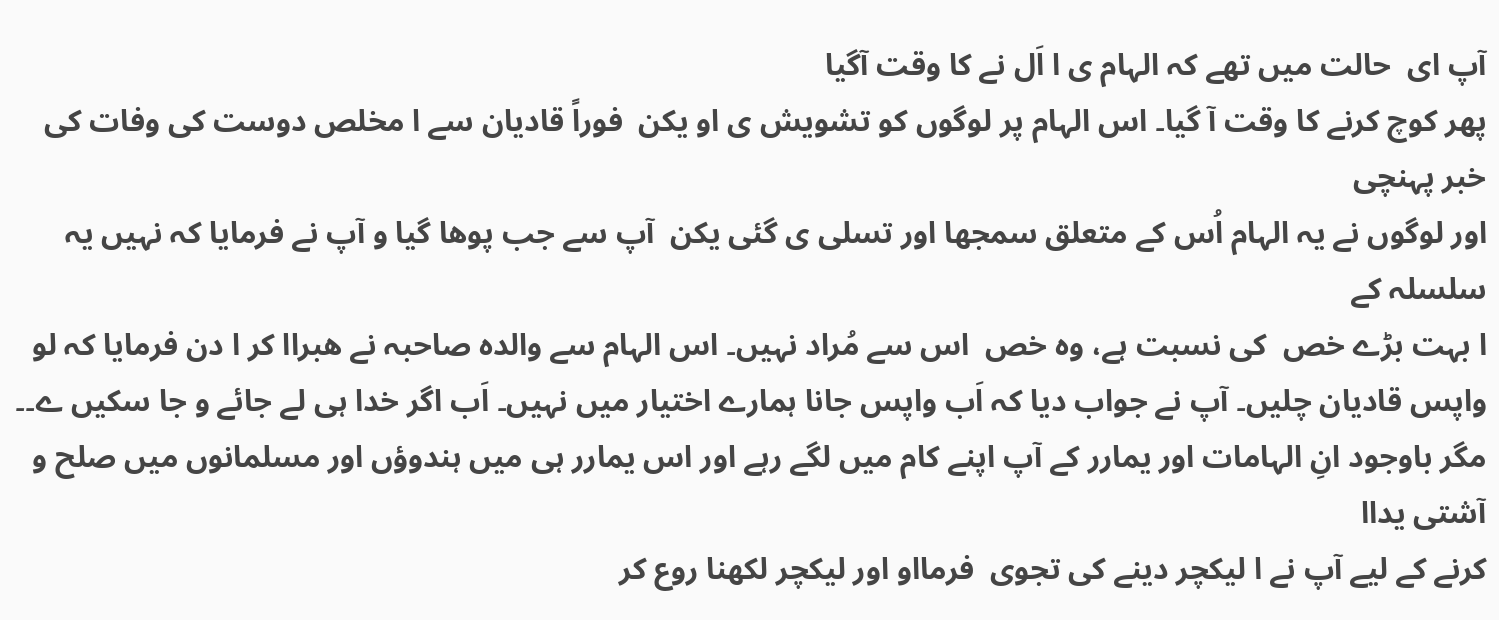آپ ای  حالت میں تھے کہ الہام ی ا اَل نے کا وقت آگیا
پھر کوچ کرنے کا وقت آ گیا۔ اس الہام پر لوگوں کو تشویش ی او یکن  فوراً قادیان سے ا مخلص دوست کی وفات کی خبر پہنچی
اور لوگوں نے یہ الہام اُس کے متعلق سمجھا اور تسلی ی گئی یکن  آپ سے جب پوھا گیا و آپ نے فرمایا کہ نہیں یہ سلسلہ کے
ا بہت بڑے خص  کی نسبت ہے، وہ خص  اس سے مُراد نہیں۔ اس الہام سے والدہ صاحبہ نے ھبراا کر ا دن فرمایا کہ لو
واپس قادیان چلیں۔ آپ نے جواب دیا کہ اَب واپس جانا ہمارے اختیار میں نہیں۔ اَب اگر خدا ہی لے جائے و جا سکیں ے۔۔
مگر باوجود انِ الہامات اور یمارر کے آپ اپنے کام میں لگے رہے اور اس یمارر ہی میں ہندوؤں اور مسلمانوں میں صلح و آشتی یداا
کرنے کے لیے آپ نے ا لیکچر دینے کی تجوی  فرمااو اور لیکچر لکھنا روع کر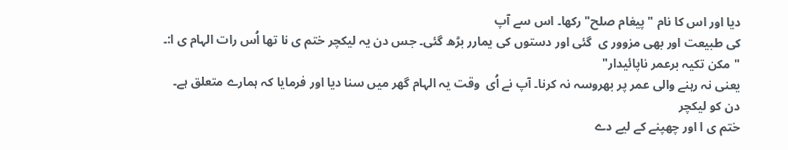دیا اور اس کا نام "پیغام صلح" رکھا۔ اس سے آپ
کی طبیعت اور بھی مزوور ی  گئی اور دستوں کی یمارر بڑھ گئی۔ جس دن یہ لیکچر ختم ی نا تھا اُس رات الہام ی ا:۔
"مکن تکیہ برعمر ناپائیدار"
یعنی نہ رہنے والی عمر پر بھروسہ نہ کرنا۔ آپ نے اُی  وقت یہ الہام گھر میں سنا دیا اور فرمایا کہ ہمارے متعلق ہے۔ دن کو لیکچر
ختم ی ا اور چھپنے کے لیے دے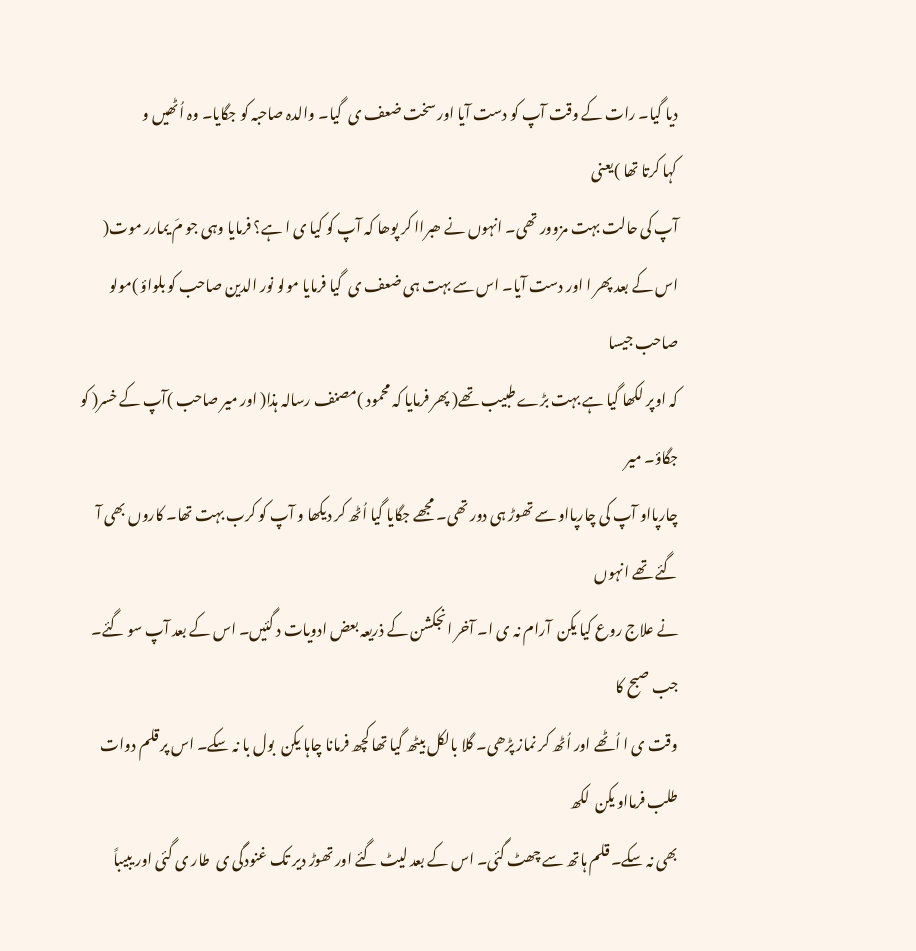دیا گیا۔ رات کے وقت آپ کو دست آیا اور سخت ضعف ی  گیا۔ والدہ صاحبہ کو جگایا۔ وہ اُٹھیں و
کہا کرتا تھا )یعنی
آپ کی حالت بہت مزوور تھی۔ انہوں نے ھبراا کر پوھا کہ آپ کو کیا ی ا ہے؟ فرمایا وہی جو مَ یمارر موت(
اس کے بعد پھر ا اور دست آیا۔ اس سے بہت ہی ضعف ی  گیا فرمایا مولو نور الدین صاحب کو بلواؤ )مولو صاحب جیسا
کہ اوپر لکھا گیا ہے بہت بڑے طبیب تھے( پھر فرمایا کہ محمود )مصنف رسالہ ہذا( اور میر صاحب )آپ کے خسر( کو جگاؤ۔ میر
چارپااو آپ کی چارپااو سے تھوڑ ہی دور تھی۔ مجھے جگایا گیا اُٹھ کر دیکھا و آپ کو کرب بہت تھا۔ کاروں بھی آ گئے تھے انہوں
نے علاج روع کیا یکن  آرام نہ ی ا۔ آخر انجکشن کے ذریعہ بعض ادویات د گئیں۔ اس کے بعد آپ سو گئے۔ جب صبح کا
وقت ی ا اُٹھے اور اُٹھ کر نماز پڑھی۔ گلا بالکل بیٹھ گیا تھا کچھ فرمانا چاہا یکن  بول با نہ سکے۔ اس پر قلم دوات طلب فرمااو یکن  لکھ
بھی نہ سکے۔ قلم ہاتھ سے چھٹ گئی۔ اس کے بعد لیٹ گئے اور تھوڑ دیر تک غنودگی ی  طار ی گئی اور یبیباً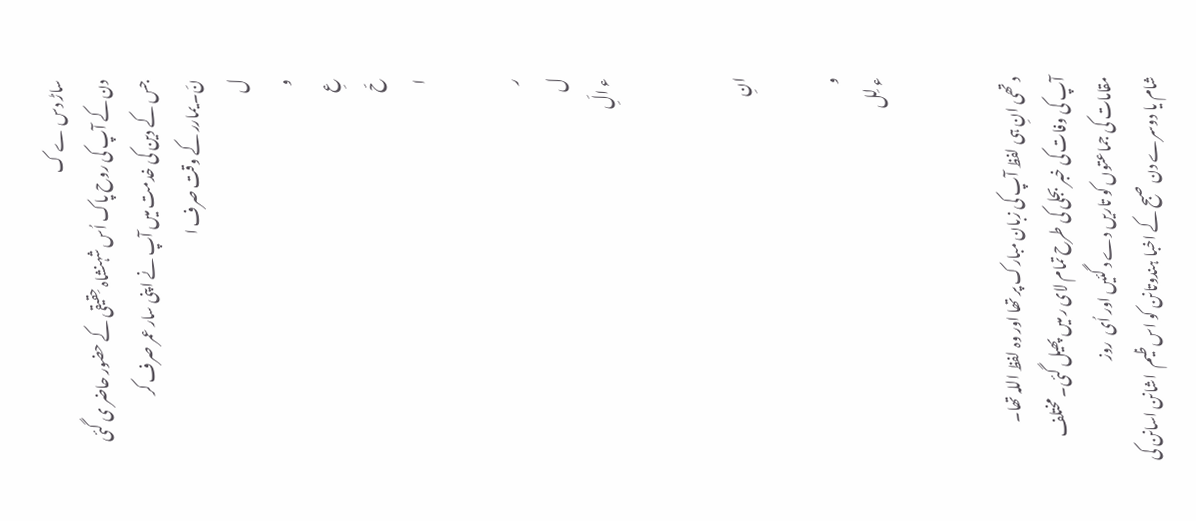ساڑ دس ے ک
دن کے آپ کی روح پاک اُس شہنشاہ حِقیقی کے حضور حاضر ی گئی جس کے دین کی خدمت میں آپ نے اپنی سار عمر صرف کر
نَ۔ یمارر کے وقت صرف ا
ل
و
عِ
حّ
ا

ر
ل
ء الَِ


انِ

و
ء لِل


د تھی انِ ہی لفظ آپ کی زبان مبارک پر تھا اور وہ لفظ اللہ تھا۔
آپ کی وفات کی خبر بجلی کی طرح تمام لای ر میں پھیل گئی۔ مختلف مقامات کی جماعتوں کو تاریں دے د گئیں اور اُی  روز
شام یا دوسرے دن صبح کے اخبا ہندوتانن کو اس ظیم  اشانن اسانن کی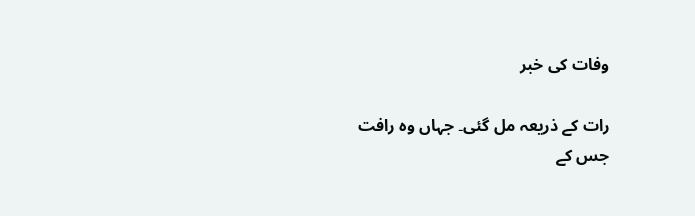وفات کی خبر

رات کے ذریعہ مل گئی۔ جہاں وہ رافت
جس کے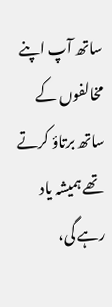ساتھ آپ اپنے مخالفوں کے ساتھ برتاؤ کرتے تھے ہمیشہ یاد رہے گی،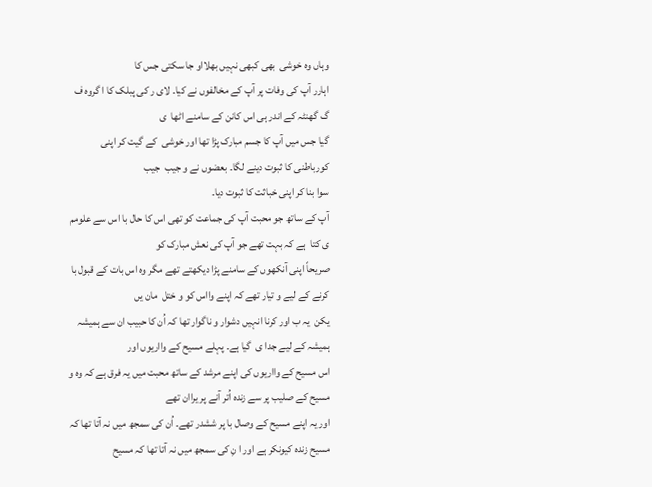وہاں وہ خوشی  بھی کبھی نہیں بھلااو جا سکتی جس کا
اہارر آپ کی وفات پر آپ کے مخالفوں نے کیا۔ لای ر کی پبلک کا ا گروہ ف گ گھنٹہ کے اندر ہی اس کانن کے سامنے اٹھا  ی
گیا جس میں آپ کا جسم مبارک پڑا تھا اور خوشی  کے گیت کر اپنی کورباطنی کا ثبوت دینے لگا۔ بعضوں نے و جیب  جیب
سوا بنا کر اپنی خباثت کا ثبوت دیا۔
آپ کے ساتھ جو محبت آپ کی جماعت کو تھی اس کا حال با اس سے علومم ی کتا  ہے کہ بہت تھے جو آپ کی نعش مبارک کو
صریحاً اپنی آنکھوں کے سامنے پڑا دیکھتے تھے مگر وہ اس بات کے قبول با کرنے کے لیے و تیار تھے کہ اپنے وااس کو و ختل  مان یں
یکن  یہ ب اور کرنا انہیں دشوار و ناگوار تھا کہ اُن کا حبیب ان سے ہمیشہ ہمیشہ کے لیے جدا ی  گیا ہے۔ پہلے مسیح کے وااریوں اور
اس مسیح کے وااریوں کی اپنے مرشد کے ساتھ محبت میں یہ فرق ہے کہ وہ و مسیح کے صلیب پر سے زندہ اُتر آنے پر یراان تھے
اور یہ اپنے مسیح کے وصال با پر ششدر تھے۔ اُن کی سمجھ میں نہ آتا تھا کہ مسیح زندہ کیونکر ہے اور ا نِ کی سمجھ میں نہ آتا تھا کہ مسیح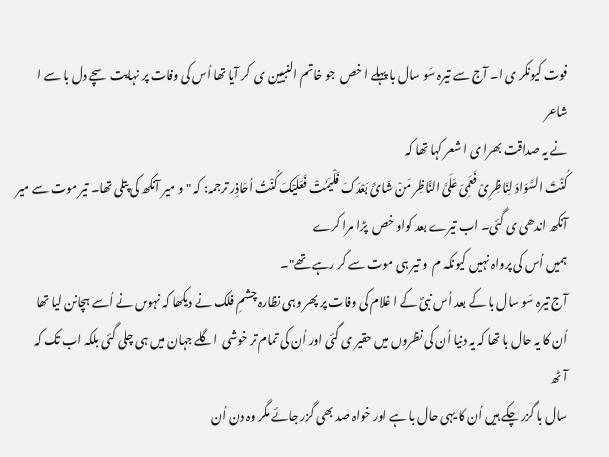فوت کیونکر ی ا۔ آج سے تیرہ سَو سال با پہلے ا خص  جو خاتم النبیین ی  کر آیا تھا اُس کی وفات پر نہایت سچے دل با سے ا شاعر
نے یہ صداقت بھرا ی ا شعر کہا تھا کہ
کُنْتَ السَّوَادَ لِنَاظِرِیْ فَعَمِیَ عَلَیَّ النَّاظِر مَنْ شَائَ بَعْدَکَ فَلْیَمُتْ فَعَلَیْکَ کُنْتُ اُحَاذِر ترجمہ: کہ "و میر آنکھ کی پتلی تھا۔ تیر موت سے میر آنکھ اندھی ی گئی۔ اب تیرے بعد کواو خص  پڑا مرا کرے
ہمیں اُس کی پرواہ نہیں کیونکہ م  و تیر ہی موت سے کر رہے تھے"۔
آج تیرہ سَو سال با کے بعد اُس نبیؐ کے ا غلام کی وفات پر پھر وہی نظارہ چشمِ فلک نے دیکھا کہ نہوںں نے اُسے ہچانن لیا تھا
اُن کا یہ حال با تھا کہ یہ دنیا اُن کی نظروں میں حقیر ی گئی اور اُن کی تمام تر خوشی  اگلے جہان میں ہی چلی گئی بلکہ اب تک کہ آٹھ
سال با گزر چکے ہیں اُن کا یہی حال با ہے اور خواہ صد بھی گزر جائے مگر وہ دن اُن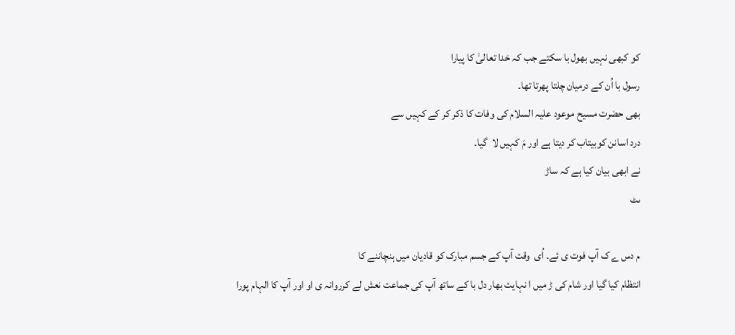کو کبھی نہیں بھول با سکتے جب کہ خدا تعالیٰ کا پیارا
رسول با اُن کے درمیان چلتا پھرتا تھا۔
بھی حضرت مسیح موعود علیہ السلام کی وفات کا ذکر کر کے کہیں سے
درد اسانن کوبیتاب کر دیتا ہے اور مَ کہیں لا  گیا۔
نے ابھی بیان کیا ہے کہ ساڑ
ںٹ

م دس ے ک آپ فوت ی ئے۔ اُی  وقت آپ کے جسم مبارک کو قادیان میں ہنچاننے کا
انتظام کیا گیا اور شام کی ڑ میں ا نہایت بھار دل با کے ساتھ آپ کی جماعت نعش لے کرروانہ ی او اور آپ کا الہام پورا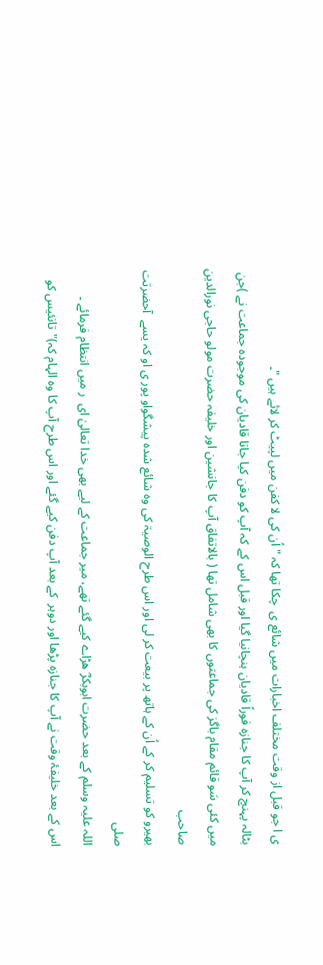ی ا جو قبل از وقت مختلف اخبارات میں شائع ی  چکا تھا کہ "اُن کی لا کفن میں لپیٹ کر لائے ہیں "۔
بٹالہ پہنچ کر آپ کا جنازہ فوراً قادیان ہنچانیا گیا اور قبل اس کے کہ آپ کو دفن کیا جاتا قادیان کی موجودہ جماعت نے )جن
میں کئی سَو قائم مقام باگز کی جماعتوں کا بھی شامل تھا ( بالاتفاق آپ کا جانشین اور خلیفہ حضرت مولو حاجی نورالدین صاحب
بھیرو کو تسلیم کر کے اُن کے ہاتھ پر بیعت کر لی اور اس طرح الوصیۃ کی وہ شائع شدہ پیشگواو پور ی او کہ یسے  آحضرتت صلی
اللہ علیہ وسلم کے بعد حضرت ابوبکرؓ ھڑاے کیے گئے تھے، میر جماعت کے لیے بھی خدا تعالیٰ ای  ر میں انتظام فرمائے ۔
اس کے بعد خلیفۂ وقت نے آپ کا جنازہ پڑھا اور دوہر  کے بعد آپ دفن کیے گئے اور اس طرح آپ کا وہ الہام کہ)"تانئیس کو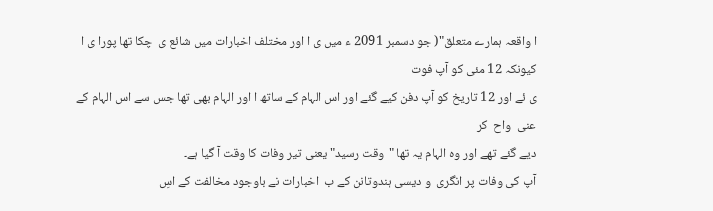ا واقعہ ہمارے متعلق"( جو دسمبر 2091 ء میں ی ا اور مختلف اخبارات میں شائع ی  چکا تھا پورا ی ا کیونکہ 12 مئی کو آپ فوت
ی ئے اور 12 تاریخ کو آپ دفن کیے گئے اور اس الہام کے ساتھ ا اور الہام بھی تھا جس سے اس الہام کے عنی  واح  کر
دیے گئے تھے اور وہ الہام یہ تھا "وقت رسید" یعنی تیر وفات کا وقت آ گیا ہے۔
آپ کی وفات پر انگری  و دیسی ہندوتانن کے ب  اخبارات نے باوجود مخالفت کے اسِ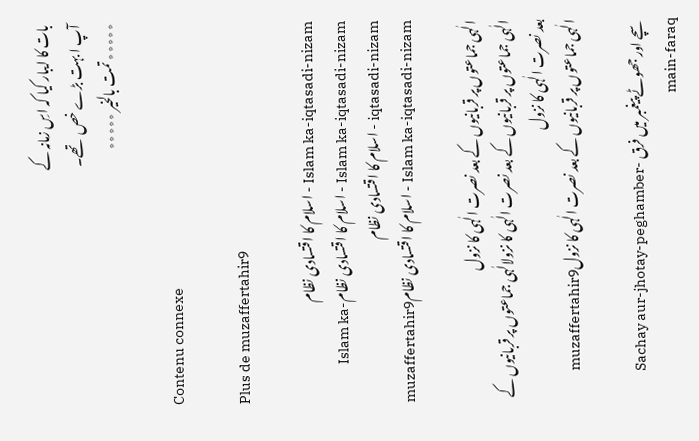بات کا ایبار کیا کہ اسِ زمانہ کے
آپ ا بہت بڑے خص  تھے۔
٭٭٭٭٭ تمت بالخیر ٭٭٭٭٭

Contenu connexe

Plus de muzaffertahir9

Islam ka-iqtasadi-nizam - اسلام کا اقتسادی نظام
Islam ka-iqtasadi-nizam - اسلام کا اقتسادی نظامIslam ka-iqtasadi-nizam - اسلام کا اقتسادی نظام
Islam ka-iqtasadi-nizam - اسلام کا اقتسادی نظامmuzaffertahir9

الٰہی جماعتوں پر قربانیوں کے بعد نصرت الٰہی کا نزول
الٰہی جماعتوں پر قربانیوں کے بعد نصرت الٰہی کا نزولالٰہی جماعتوں پر قربانیوں کے بعد نصرت الٰہی کا نزول
الٰہی جماعتوں پر قربانیوں کے بعد نصرت الٰہی کا نزولmuzaffertahir9

سچے اور جھوٹے پیغمبر میں فرق Sachay aur-jhotay-peghamber-main-faraq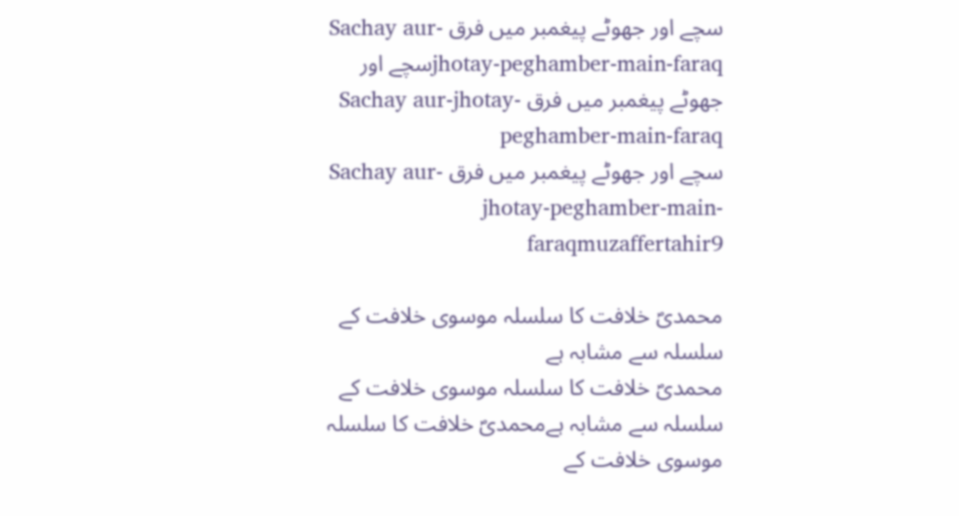سچے اور جھوٹے پیغمبر میں فرق Sachay aur-jhotay-peghamber-main-faraqسچے اور جھوٹے پیغمبر میں فرق Sachay aur-jhotay-peghamber-main-faraq
سچے اور جھوٹے پیغمبر میں فرق Sachay aur-jhotay-peghamber-main-faraqmuzaffertahir9

محمدیؐ خلافت کا سلسلہ موسوی خلافت کے سلسلہ سے مشابہ ہے
محمدیؐ خلافت کا سلسلہ موسوی خلافت کے سلسلہ سے مشابہ ہےمحمدیؐ خلافت کا سلسلہ موسوی خلافت کے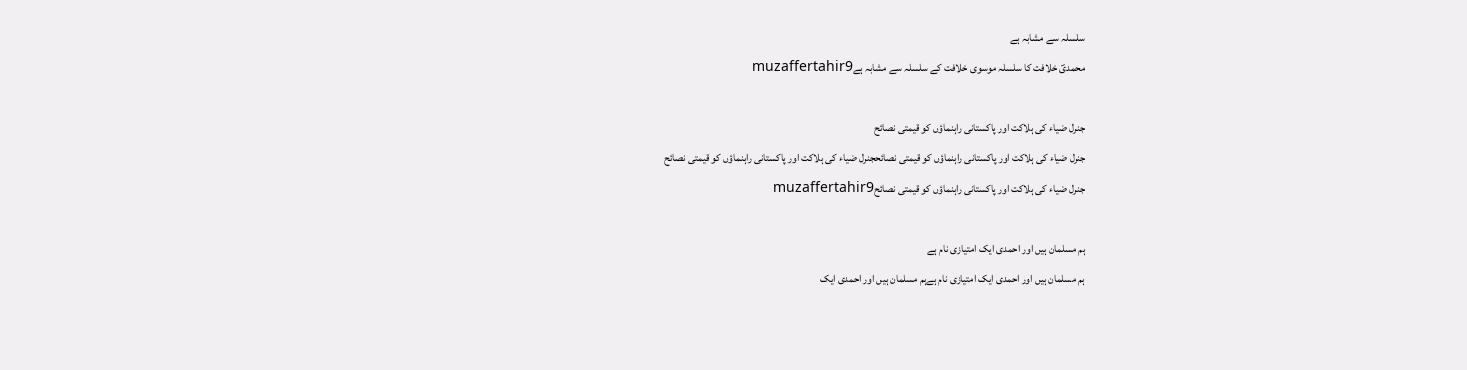سلسلہ سے مشابہ ہے
محمدیؐ خلافت کا سلسلہ موسوی خلافت کے سلسلہ سے مشابہ ہےmuzaffertahir9

جنرل ضیاء کی ہلاکت اور پاکستانی راہنماؤں کو قیمتی نصائح
جنرل ضیاء کی ہلاکت اور پاکستانی راہنماؤں کو قیمتی نصائحجنرل ضیاء کی ہلاکت اور پاکستانی راہنماؤں کو قیمتی نصائح
جنرل ضیاء کی ہلاکت اور پاکستانی راہنماؤں کو قیمتی نصائحmuzaffertahir9

ہم مسلمان ہیں اور احمدی ایک امتیازی نام ہے
ہم مسلمان ہیں اور احمدی ایک امتیازی نام ہےہم مسلمان ہیں اور احمدی ایک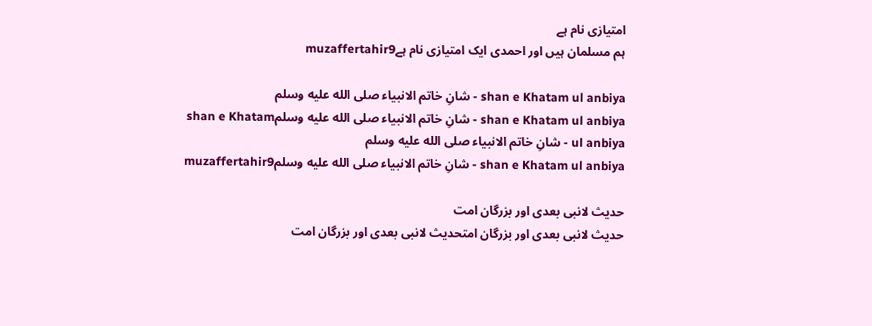امتیازی نام ہے
ہم مسلمان ہیں اور احمدی ایک امتیازی نام ہےmuzaffertahir9

shan e Khatam ul anbiya - شانِ خاتم الانبیاء صلى الله عليه وسلم
shan e Khatam ul anbiya - شانِ خاتم الانبیاء صلى الله عليه وسلمshan e Khatam ul anbiya - شانِ خاتم الانبیاء صلى الله عليه وسلم
shan e Khatam ul anbiya - شانِ خاتم الانبیاء صلى الله عليه وسلمmuzaffertahir9

حدیث لانبی بعدی اور بزرگان امت
حدیث لانبی بعدی اور بزرگان امتحدیث لانبی بعدی اور بزرگان امت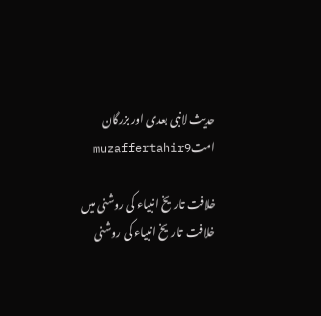حدیث لانبی بعدی اور بزرگان امتmuzaffertahir9

خلافت تاریخ انبیاء کی روشنی میں
خلافت  تاریخ انبیاء کی روشنی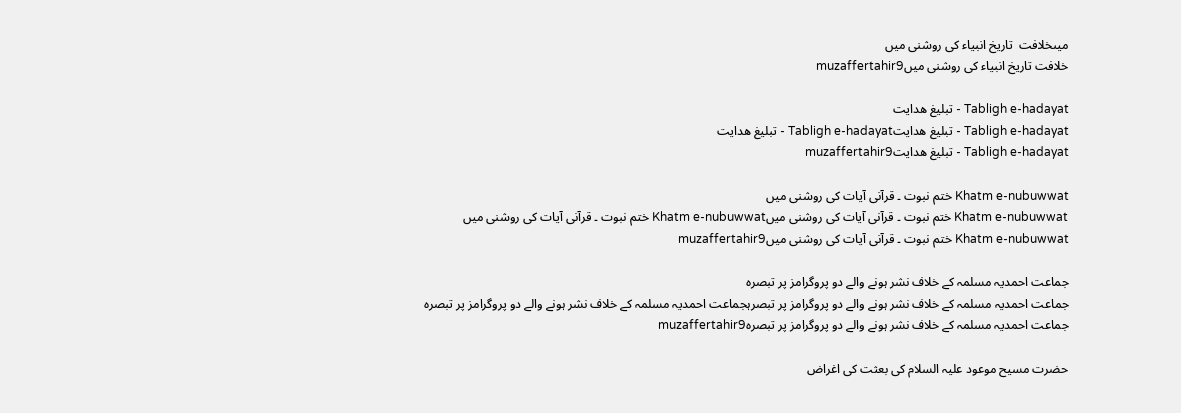میںخلافت  تاریخ انبیاء کی روشنی میں
خلافت تاریخ انبیاء کی روشنی میںmuzaffertahir9

Tabligh e-hadayat - تبلیغ ھدایت
Tabligh e-hadayat - تبلیغ ھدایتTabligh e-hadayat - تبلیغ ھدایت
Tabligh e-hadayat - تبلیغ ھدایتmuzaffertahir9

Khatm e-nubuwwat ختم نبوت ۔ قرآنی آیات کی روشنی میں
Khatm e-nubuwwat ختم نبوت ۔ قرآنی آیات کی روشنی میںKhatm e-nubuwwat ختم نبوت ۔ قرآنی آیات کی روشنی میں
Khatm e-nubuwwat ختم نبوت ۔ قرآنی آیات کی روشنی میںmuzaffertahir9

جماعت احمدیہ مسلمہ کے خلاف نشر ہونے والے دو پروگرامز پر تبصرہ
جماعت احمدیہ مسلمہ کے خلاف نشر ہونے والے دو پروگرامز پر تبصرہجماعت احمدیہ مسلمہ کے خلاف نشر ہونے والے دو پروگرامز پر تبصرہ
جماعت احمدیہ مسلمہ کے خلاف نشر ہونے والے دو پروگرامز پر تبصرہmuzaffertahir9

حضرت مسیح موعود علیہ السلام کی بعثت کی اغراض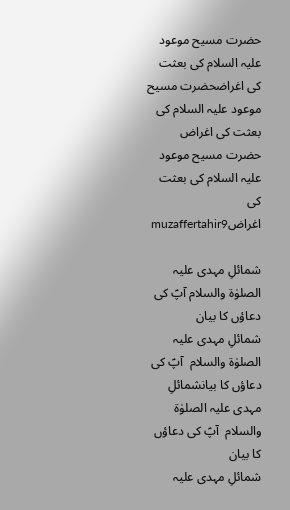حضرت مسیح موعود علیہ السلام کی بعثت کی اغراضحضرت مسیح موعود علیہ السلام کی بعثت کی اغراض
حضرت مسیح موعود علیہ السلام کی بعثت کی اغراضmuzaffertahir9

شمائلِ مہدی علیہ الصلوٰۃ والسلام آپؑ کی دعاؤں کا بیان
شمائلِ مہدی علیہ الصلوٰۃ والسلام  آپؑ کی دعاؤں کا بیانشمائلِ مہدی علیہ الصلوٰۃ والسلام  آپؑ کی دعاؤں کا بیان
شمائلِ مہدی علیہ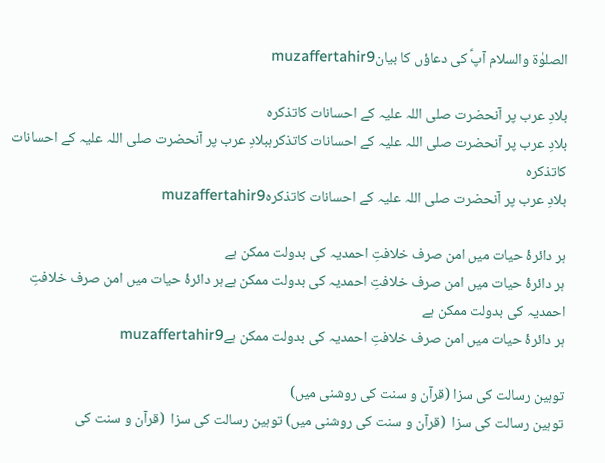الصلوٰۃ والسلام آپؑ کی دعاؤں کا بیانmuzaffertahir9

بلادِ عرب پر آنحضرت صلی اللہ علیہ کے احسانات کاتذکرہ
بلادِ عرب پر آنحضرت صلی اللہ علیہ کے احسانات کاتذکرہبلادِ عرب پر آنحضرت صلی اللہ علیہ کے احسانات کاتذکرہ
بلادِ عرب پر آنحضرت صلی اللہ علیہ کے احسانات کاتذکرہmuzaffertahir9

ہر دائرۂ حیات میں امن صرف خلافتِ احمدیہ کی بدولت ممکن ہے
ہر دائرۂ حیات میں امن صرف خلافتِ احمدیہ کی بدولت ممکن ہےہر دائرۂ حیات میں امن صرف خلافتِ احمدیہ کی بدولت ممکن ہے
ہر دائرۂ حیات میں امن صرف خلافتِ احمدیہ کی بدولت ممکن ہےmuzaffertahir9

توہین رسالت کی سزا (قرآن و سنت کی روشنی میں)
توہین رسالت کی سزا  (قرآن و سنت کی روشنی میں) توہین رسالت کی سزا  (قرآن و سنت کی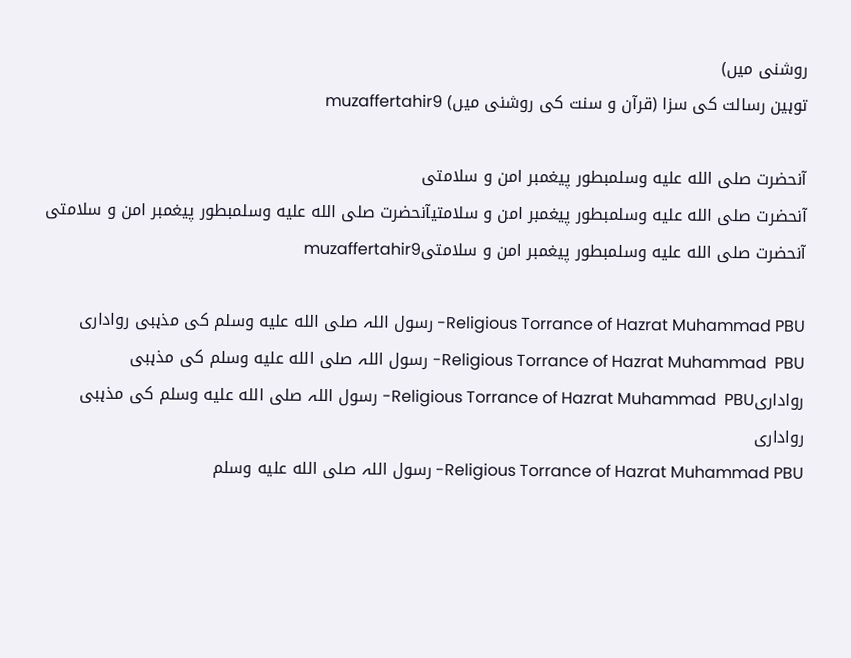روشنی میں)
توہین رسالت کی سزا (قرآن و سنت کی روشنی میں) muzaffertahir9

آنحضرت صلى الله عليه وسلمبطور پیغمبر امن و سلامتی
آنحضرت صلى الله عليه وسلمبطور پیغمبر امن و سلامتیآنحضرت صلى الله عليه وسلمبطور پیغمبر امن و سلامتی
آنحضرت صلى الله عليه وسلمبطور پیغمبر امن و سلامتیmuzaffertahir9

Religious Torrance of Hazrat Muhammad PBU- رسول اللہ صلى الله عليه وسلم کی مذہبی رواداری
Religious Torrance of Hazrat Muhammad  PBU- رسول اللہ صلى الله عليه وسلم کی مذہبی رواداریReligious Torrance of Hazrat Muhammad  PBU- رسول اللہ صلى الله عليه وسلم کی مذہبی رواداری
Religious Torrance of Hazrat Muhammad PBU- رسول اللہ صلى الله عليه وسلم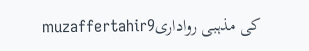کی مذہبی رواداریmuzaffertahir9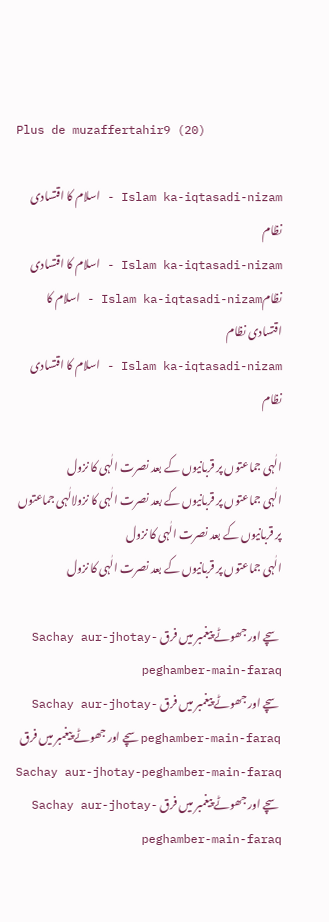Plus de muzaffertahir9 (20)

Islam ka-iqtasadi-nizam - اسلام کا اقتسادی نظام
Islam ka-iqtasadi-nizam - اسلام کا اقتسادی نظامIslam ka-iqtasadi-nizam - اسلام کا اقتسادی نظام
Islam ka-iqtasadi-nizam - اسلام کا اقتسادی نظام

الٰہی جماعتوں پر قربانیوں کے بعد نصرت الٰہی کا نزول
الٰہی جماعتوں پر قربانیوں کے بعد نصرت الٰہی کا نزولالٰہی جماعتوں پر قربانیوں کے بعد نصرت الٰہی کا نزول
الٰہی جماعتوں پر قربانیوں کے بعد نصرت الٰہی کا نزول

سچے اور جھوٹے پیغمبر میں فرق Sachay aur-jhotay-peghamber-main-faraq
سچے اور جھوٹے پیغمبر میں فرق Sachay aur-jhotay-peghamber-main-faraqسچے اور جھوٹے پیغمبر میں فرق Sachay aur-jhotay-peghamber-main-faraq
سچے اور جھوٹے پیغمبر میں فرق Sachay aur-jhotay-peghamber-main-faraq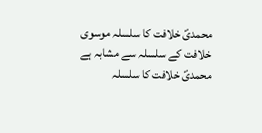محمدیؐ خلافت کا سلسلہ موسوی خلافت کے سلسلہ سے مشابہ ہے
محمدیؐ خلافت کا سلسلہ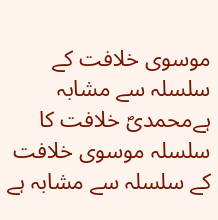موسوی خلافت کے سلسلہ سے مشابہ ہےمحمدیؐ خلافت کا سلسلہ موسوی خلافت کے سلسلہ سے مشابہ ہے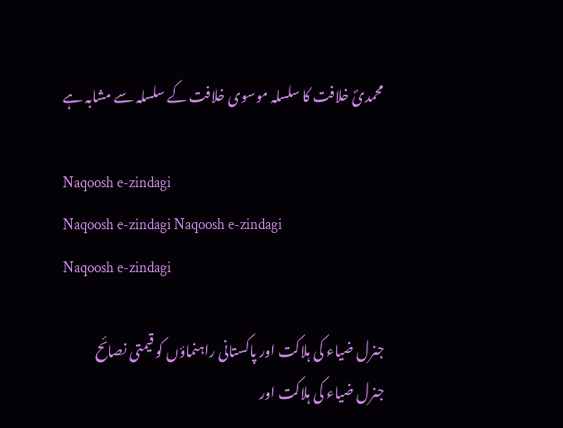محمدیؐ خلافت کا سلسلہ موسوی خلافت کے سلسلہ سے مشابہ ہے

Naqoosh e-zindagi
Naqoosh e-zindagi Naqoosh e-zindagi
Naqoosh e-zindagi

جنرل ضیاء کی ہلاکت اور پاکستانی راہنماؤں کو قیمتی نصائح
جنرل ضیاء کی ہلاکت اور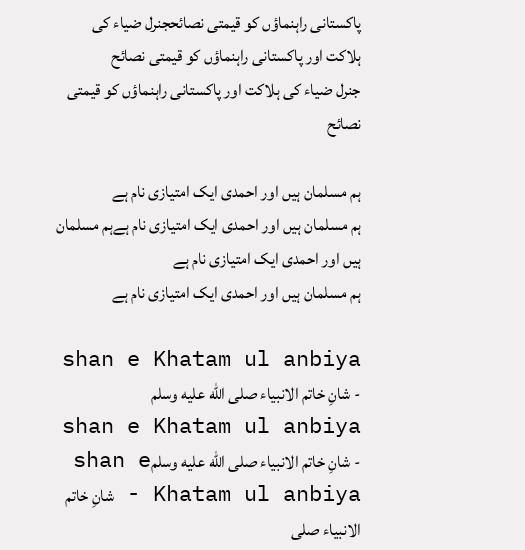پاکستانی راہنماؤں کو قیمتی نصائحجنرل ضیاء کی ہلاکت اور پاکستانی راہنماؤں کو قیمتی نصائح
جنرل ضیاء کی ہلاکت اور پاکستانی راہنماؤں کو قیمتی نصائح

ہم مسلمان ہیں اور احمدی ایک امتیازی نام ہے
ہم مسلمان ہیں اور احمدی ایک امتیازی نام ہےہم مسلمان ہیں اور احمدی ایک امتیازی نام ہے
ہم مسلمان ہیں اور احمدی ایک امتیازی نام ہے

shan e Khatam ul anbiya - شانِ خاتم الانبیاء صلى الله عليه وسلم
shan e Khatam ul anbiya - شانِ خاتم الانبیاء صلى الله عليه وسلمshan e Khatam ul anbiya - شانِ خاتم الانبیاء صلى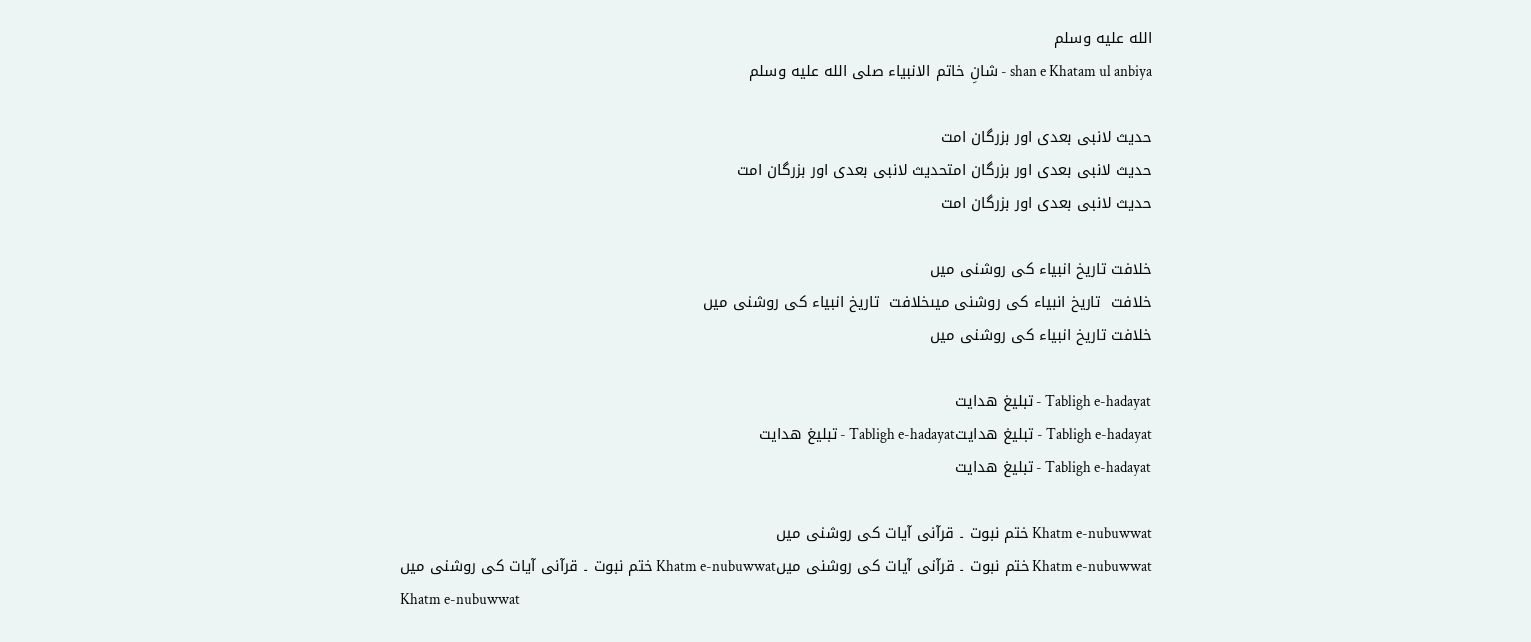الله عليه وسلم
shan e Khatam ul anbiya - شانِ خاتم الانبیاء صلى الله عليه وسلم

حدیث لانبی بعدی اور بزرگان امت
حدیث لانبی بعدی اور بزرگان امتحدیث لانبی بعدی اور بزرگان امت
حدیث لانبی بعدی اور بزرگان امت

خلافت تاریخ انبیاء کی روشنی میں
خلافت  تاریخ انبیاء کی روشنی میںخلافت  تاریخ انبیاء کی روشنی میں
خلافت تاریخ انبیاء کی روشنی میں

Tabligh e-hadayat - تبلیغ ھدایت
Tabligh e-hadayat - تبلیغ ھدایتTabligh e-hadayat - تبلیغ ھدایت
Tabligh e-hadayat - تبلیغ ھدایت

Khatm e-nubuwwat ختم نبوت ۔ قرآنی آیات کی روشنی میں
Khatm e-nubuwwat ختم نبوت ۔ قرآنی آیات کی روشنی میںKhatm e-nubuwwat ختم نبوت ۔ قرآنی آیات کی روشنی میں
Khatm e-nubuwwat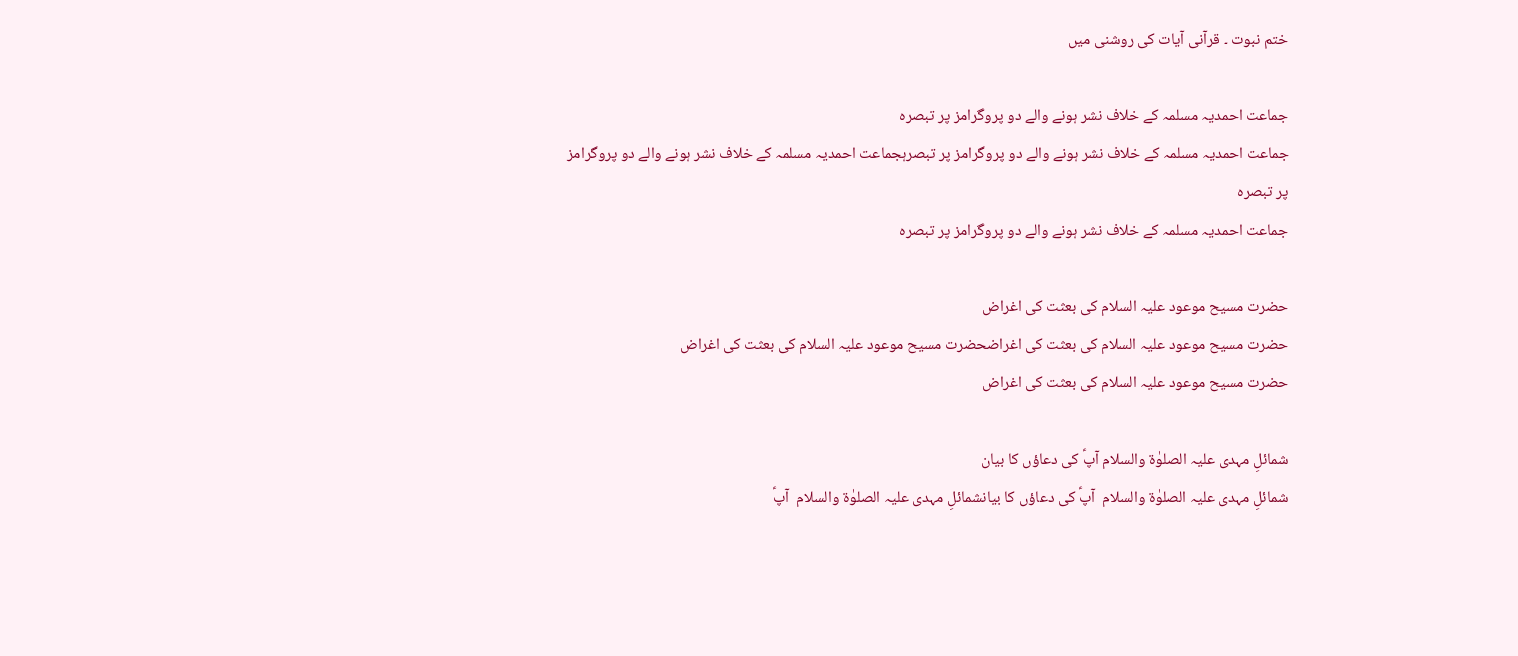ختم نبوت ۔ قرآنی آیات کی روشنی میں

جماعت احمدیہ مسلمہ کے خلاف نشر ہونے والے دو پروگرامز پر تبصرہ
جماعت احمدیہ مسلمہ کے خلاف نشر ہونے والے دو پروگرامز پر تبصرہجماعت احمدیہ مسلمہ کے خلاف نشر ہونے والے دو پروگرامز پر تبصرہ
جماعت احمدیہ مسلمہ کے خلاف نشر ہونے والے دو پروگرامز پر تبصرہ

حضرت مسیح موعود علیہ السلام کی بعثت کی اغراض
حضرت مسیح موعود علیہ السلام کی بعثت کی اغراضحضرت مسیح موعود علیہ السلام کی بعثت کی اغراض
حضرت مسیح موعود علیہ السلام کی بعثت کی اغراض

شمائلِ مہدی علیہ الصلوٰۃ والسلام آپؑ کی دعاؤں کا بیان
شمائلِ مہدی علیہ الصلوٰۃ والسلام  آپؑ کی دعاؤں کا بیانشمائلِ مہدی علیہ الصلوٰۃ والسلام  آپؑ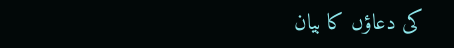کی دعاؤں کا بیان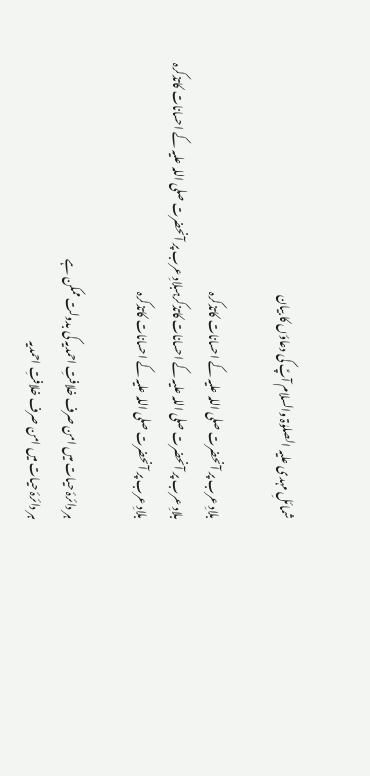شمائلِ مہدی علیہ الصلوٰۃ والسلام آپؑ کی دعاؤں کا بیان

بلادِ عرب پر آنحضرت صلی اللہ علیہ کے احسانات کاتذکرہ
بلادِ عرب پر آنحضرت صلی اللہ علیہ کے احسانات کاتذکرہبلادِ عرب پر آنحضرت صلی اللہ علیہ کے احسانات کاتذکرہ
بلادِ عرب پر آنحضرت صلی اللہ علیہ کے احسانات کاتذکرہ

ہر دائرۂ حیات میں امن صرف خلافتِ احمدیہ کی بدولت ممکن ہے
ہر دائرۂ حیات میں امن صرف خلافتِ احمدیہ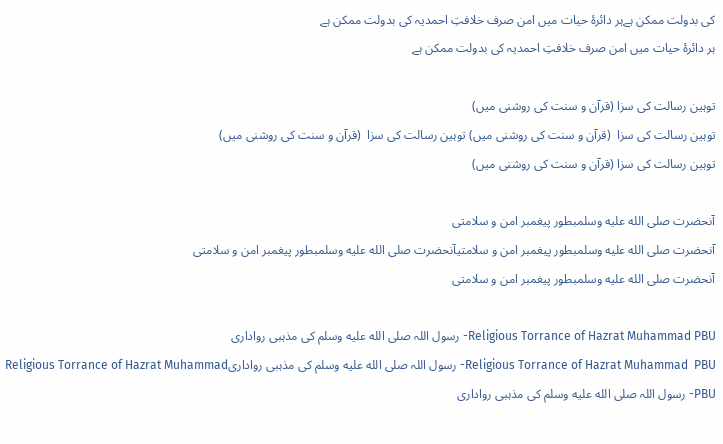کی بدولت ممکن ہےہر دائرۂ حیات میں امن صرف خلافتِ احمدیہ کی بدولت ممکن ہے
ہر دائرۂ حیات میں امن صرف خلافتِ احمدیہ کی بدولت ممکن ہے

توہین رسالت کی سزا (قرآن و سنت کی روشنی میں)
توہین رسالت کی سزا  (قرآن و سنت کی روشنی میں) توہین رسالت کی سزا  (قرآن و سنت کی روشنی میں)
توہین رسالت کی سزا (قرآن و سنت کی روشنی میں)

آنحضرت صلى الله عليه وسلمبطور پیغمبر امن و سلامتی
آنحضرت صلى الله عليه وسلمبطور پیغمبر امن و سلامتیآنحضرت صلى الله عليه وسلمبطور پیغمبر امن و سلامتی
آنحضرت صلى الله عليه وسلمبطور پیغمبر امن و سلامتی

Religious Torrance of Hazrat Muhammad PBU- رسول اللہ صلى الله عليه وسلم کی مذہبی رواداری
Religious Torrance of Hazrat Muhammad  PBU- رسول اللہ صلى الله عليه وسلم کی مذہبی رواداریReligious Torrance of Hazrat Muhammad  PBU- رسول اللہ صلى الله عليه وسلم کی مذہبی رواداری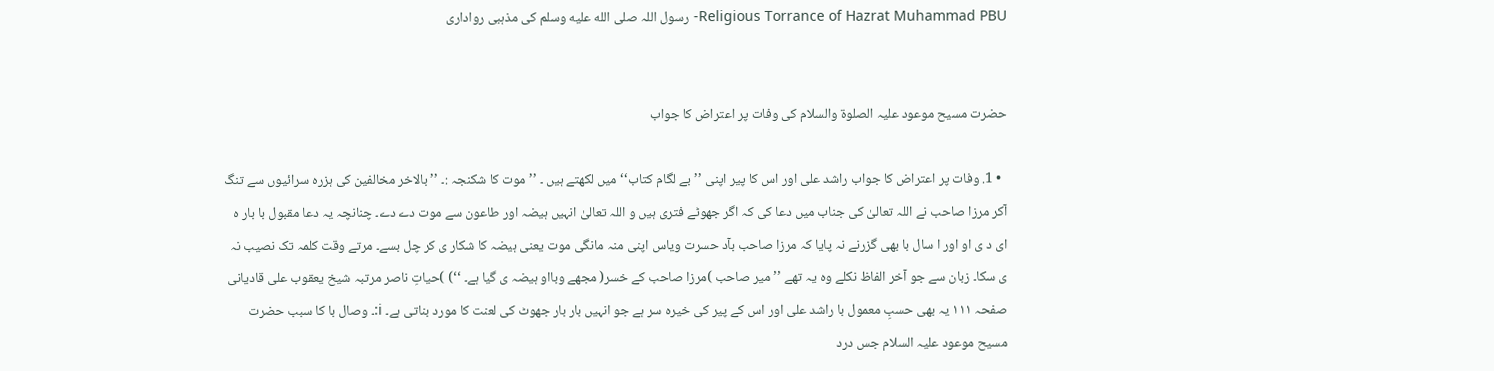Religious Torrance of Hazrat Muhammad PBU- رسول اللہ صلى الله عليه وسلم کی مذہبی رواداری


حضرت مسیح موعود علیہ الصلوۃ والسلام کی وفات پر اعتراض کا جواب

  • 1. وفات پر اعتراض کا جواب راشد علی اور اس کا پیر اپنی ’’ بے لگام کتاب‘‘ میں لکھتے ہیں ۔ ’’موت کا شکنجہ :۔ ’’بالاخر مخالفین کی ہزرہ سرائیوں سے تنگ آکر مرزا صاحب نے اللہ تعالیٰ کی جناب میں دعا کی کہ اگر جھوٹے فتری ہیں و اللہ تعالیٰ انہیں ہیضہ اور طاعون سے موت دے دے۔ چنانچہ یہ دعا مقبول با بار ہ ای د ی او اور ا سال با بھی گزرنے نہ پایا کہ مرزا صاحب بآد حسرت ویاس اپنی منہ مانگی موت یعنی ہیضہ کا شکار ی کر چل بسے۔ مرتے وقت کلمہ تک نصیب نہ ی سکا۔ زبان سے جو آخر الفاظ نکلے وہ یہ تھے ’’ میر صاحب )مرزا صاحب کے خسر( مجھے وبااو ہیضہ ی گیا ہے۔ ‘‘) )حیاتِ ناصر مرتبہ شیخ یعقوب علی قادیانی صفحہ ۱۱۱ یہ بھی حسبِ معمول با راشد علی اور اس کے پیر کی خیرہ سر ہے جو انہیں بار بار جھوٹ کی لعنت کا مورد بناتی ہے۔ i:۔ وصال با کا سبب حضرت مسیح موعود علیہ السلام جس درد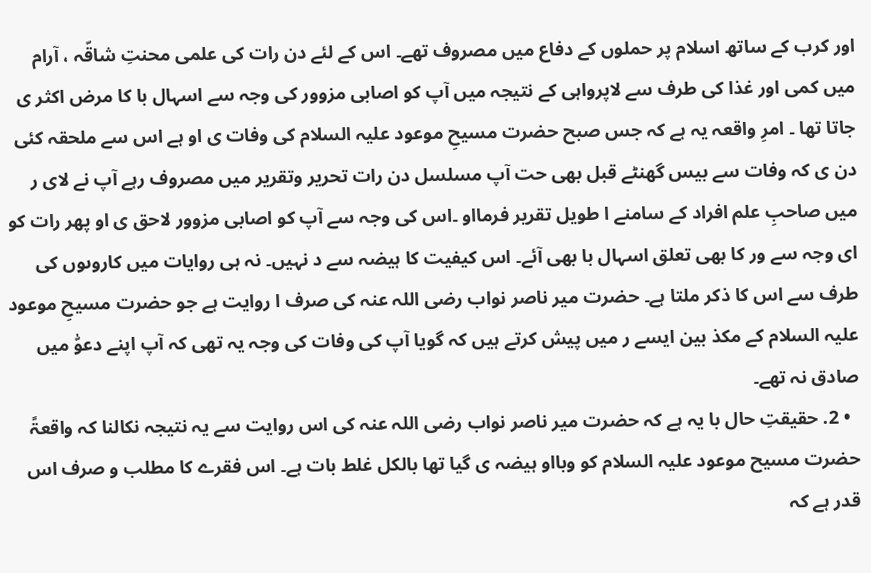اور کرب کے ساتھ اسلام پر حملوں کے دفاع میں مصروف تھے۔ اس کے لئے دن رات کی علمی محنتِ شاقّہ ، آرام میں کمی اور غذا کی طرف سے لاپرواہی کے نتیجہ میں آپ کو اصابی مزوور کی وجہ سے اسہال با کا مرض اکثر ی جاتا تھا ۔ امرِ واقعہ یہ ہے کہ جس صبح حضرت مسیحِ موعود علیہ السلام کی وفات ی او ہے اس سے ملحقہ کئی دن ی کہ وفات سے بیس گھنٹے قبل بھی حت آپ مسلسل دن رات تحریر وتقریر میں مصروف رہے آپ نے لای ر میں صاحبِ علم افراد کے سامنے ا طویل تقریر فرمااو ۔اس کی وجہ سے آپ کو اصابی مزوور لاحق ی او پھر رات کو ای وجہ سے ور کا بھی تعلق اسہال با بھی آئے۔ اس کیفیت کا ہیضہ سے د نہیں۔ نہ ہی روایات میں کاروںوں کی طرف سے اس کا ذکر ملتا ہے۔ حضرت میر ناصر نواب رضی اللہ عنہ کی صرف ا روایت ہے جو حضرت مسیحِ موعود علیہ السلام کے مکذ بین ایسے ر میں پیش کرتے ہیں کہ گویا آپ کی وفات کی وجہ یہ تھی کہ آپ اپنے دعوّٰ میں صادق نہ تھے۔
  • 2. حقیقتِ حال با یہ ہے کہ حضرت میر ناصر نواب رضی اللہ عنہ کی اس روایت سے یہ نتیجہ نکالنا کہ واقعۃً حضرت مسیح موعود علیہ السلام کو وبااو ہیضہ ی گیا تھا بالکل غلط بات ہے۔ اس فقرے کا مطلب و صرف اس قدر ہے کہ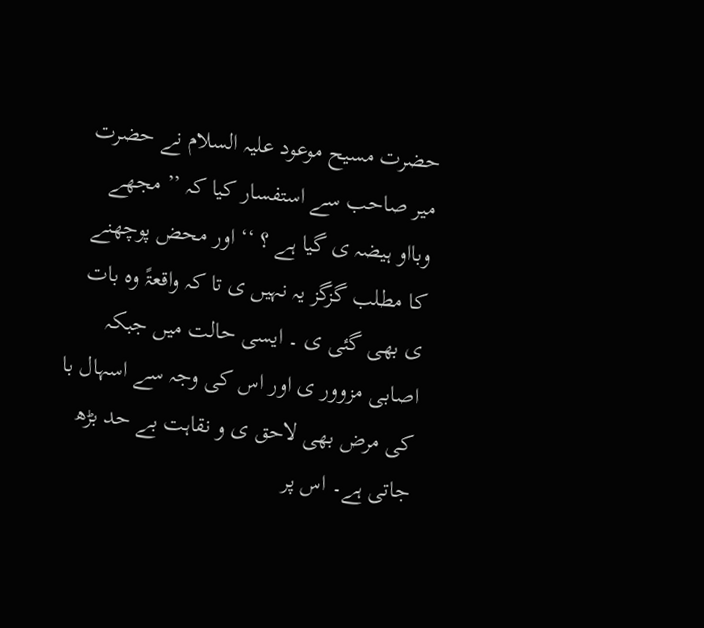حضرت مسیح موعود علیہ السلام نے حضرت میر صاحب سے استفسار کیا کہ ’’ مجھے وبااو ہیضہ ی گیا ہے ؟ ‘‘ اور محض پوچھنے کا مطلب گزگز یہ نہیں ی تا کہ واقعۃً وہ بات ی بھی گئی ی ۔ ایسی حالت میں جبکہ اصابی مزوور ی اور اس کی وجہ سے اسہال با کی مرض بھی لاحق ی و نقاہت بے حد بڑھ جاتی ہے۔ اس پر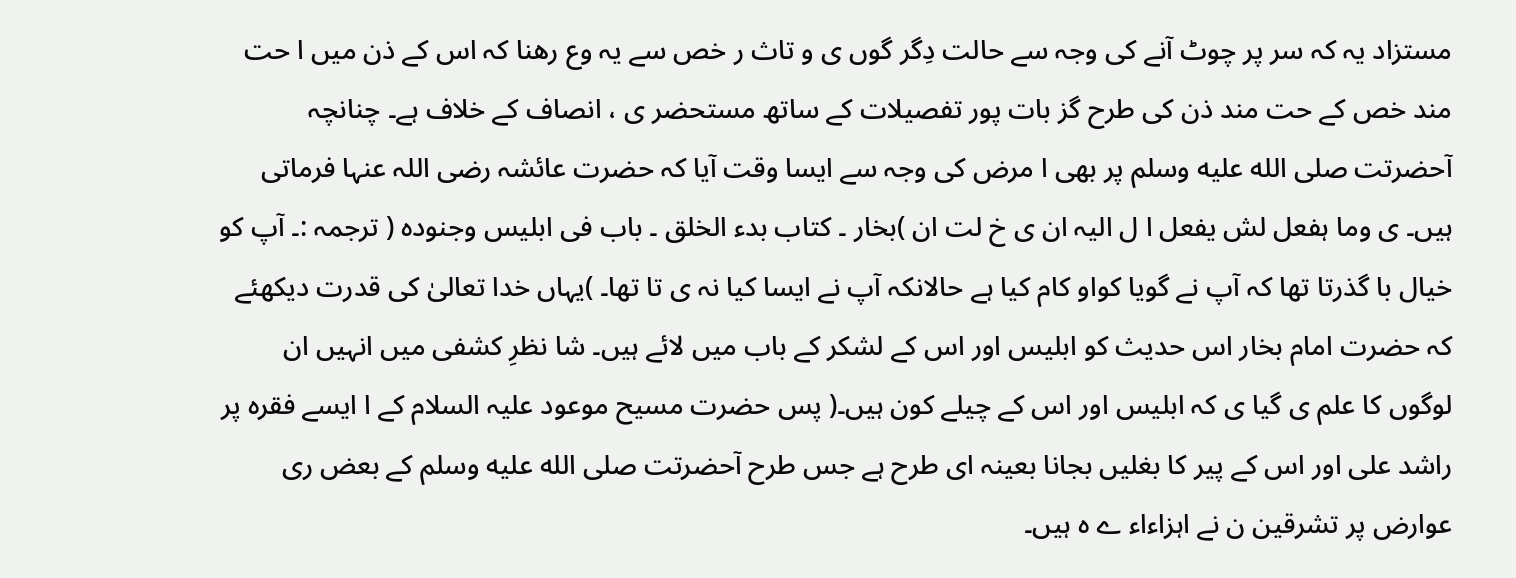مستزاد یہ کہ سر پر چوٹ آنے کی وجہ سے حالت دِگر گوں ی و تاث ر خص سے یہ وع رھنا کہ اس کے ذن میں ا حت مند خص کے حت مند ذن کی طرح گز بات پور تفصیلات کے ساتھ مستحضر ی ، انصاف کے خلاف ہے۔ چنانچہ آحضرتت صلى الله عليه وسلم پر بھی ا مرض کی وجہ سے ایسا وقت آیا کہ حضرت عائشہ رضی اللہ عنہا فرماتی ہیں۔ ی وما ہفعل لش یفعل ا ل الیہ ان ی خ لت ان )بخار ۔ کتاب بدء الخلق ۔ باب فی ابلیس وجنودہ ( ترجمہ :۔ آپ کو خیال با گذرتا تھا کہ آپ نے گویا کواو کام کیا ہے حالانکہ آپ نے ایسا کیا نہ ی تا تھا۔ )یہاں خدا تعالیٰ کی قدرت دیکھئے کہ حضرت امام بخار اس حدیث کو ابلیس اور اس کے لشکر کے باب میں لائے ہیں۔ شا نظرِ کشفی میں انہیں ان لوگوں کا علم ی گیا ی کہ ابلیس اور اس کے چیلے کون ہیں۔( پس حضرت مسیح موعود علیہ السلام کے ا ایسے فقرہ پر راشد علی اور اس کے پیر کا بغلیں بجانا بعینہ ای طرح ہے جس طرح آحضرتت صلى الله عليه وسلم کے بعض ری عوارض پر تشرقین ن نے اہزاءاء ے ہ ہیں۔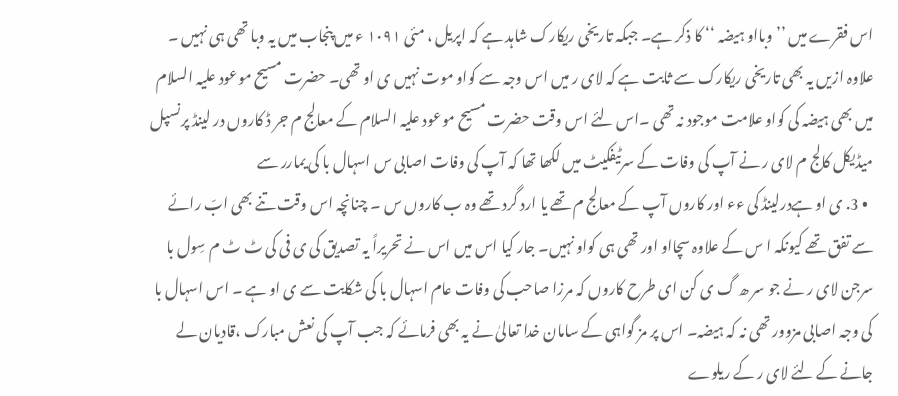اس فقرے میں ’’ وبااو ہیضہ ‘‘ کا ذکر ہے۔ جبکہ تاریخی ریکارک شاہد ہے کہ اپریل ، مئی ۱۰۹۱ ء میں پنجاب میں یہ وبا تھی ہی نہیں ۔ علاوہ ازیں یہ بھی تاریخی ریکارک سے ثابت ہے کہ لای ر میں اس وجہ سے کواو موت نہیں ی او تھی۔ حضرت مسیح موعود علیہ السلام میں بھی ہیضہ کی کواو علامت موجود نہ تھی ۔اس لئے اس وقت حضرت مسیح موعود علیہ السلام کے معالج م جر ڈ کاروں در لینڈ پرنسپل میڈیکل کالج م لای ر نے آپ کی وفات کے سرٹیفکیٹ میں لکھا تھا کہ آپ کی وفات اصابی س اسہال با کی یمارر سے
  • 3. ی او ہےدرلینڈ کی ءء اور کاروں آپ کے معالج م تھے یا ارد گرد تھے وہ ب کاروں س ۔ چنانچہ اس وقت تنے بھی ابّ رائے سے تفق تھے کیونکہ ا س کے علاوہ سچااو اور تھی ہی کواو نہیں۔ جار کیا اس میں اس نے تحریراً یہ تصدیق کی ی فی کی ٹ ٹ م سِول با سرجن لای ر نے جو سر ھ گ ی کن ای طرح کاروں کہ مرزا صاحب کی وفات عام اسہال با کی شکایت سے ی او ہے ۔ اس اسہال با کی وجہ اصابی مزوور تھی نہ کہ ہیضہ۔ اس پر مز گواہی کے سامان خدا تعالیٰ نے یہ بھی فرمائے کہ جب آپ کی نعش مبارک ،قادیان لے جانے کے لئے لای ر کے ریلوے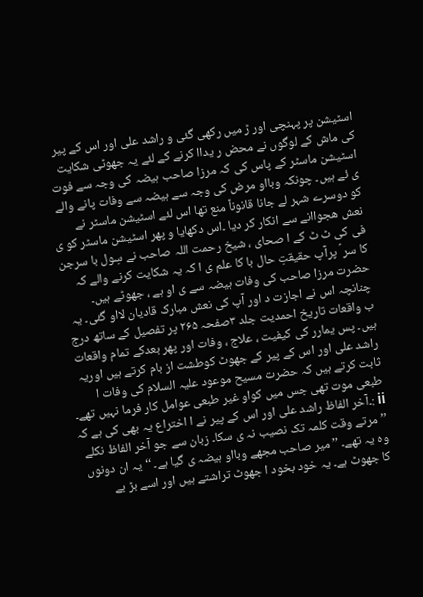اسٹیشن پر پہنچی اور ڑ میں رکھی گئی و راشد علی اور اس کے پیر کی ماش کے لوگوں نے محض ر یداا کرنے کے لئے یہ جھوٹی شکایت اسٹیشن ماسٹر کے پاس کی کہ مرزا صاحب ہیضہ کی وجہ سے فوت ی ئے ہیں۔ چونکہ وبااو مرض کی وجہ سے ہیضہ سے وفات پانے والے کو دوسرے شہر لے جانا قانوناً منع تھا اس لئے اسٹیشن ماسٹر نے نعش ھجواانے سے انکار کر دیا ۔اس دکھایا و پھر اسٹیشن ماسٹر کو ی فی کی ٹ ٹ کے ا صحای ، شیخ رحمت اللہ صاحب نے سِول با سرجن کا سر ؑ پرآپ حقیقتِ حال با کا علم ی ا کہ یہ شکایت کرنے والے کہ حضرت مرزا صاحب کی وفات ہیضہ سے ی او ہے ، جھوٹے ہیں۔ چنانچہ اس نے اجازت د اور آپ کی نعش مبارک قادیان لااو گئی۔ یہ ب واقعات تاریخ احمدیت جلد ۳صفحہ ۲۶۵ پر تفصیل کے ساتھ درج ہیں۔ پس یمارر کی کیفیت ، علاج ، وفات اور پھر بعدکے تمام واقعات راشد علی اور اس کے پیر کے جھوٹ کوطشت از بام کرتے ہیں اوریہ ثابت کرتے ہیں کہ حضرت مسیح موعود علیہ السلام کی وفات ا طبعی موت تھی جس میں کواو غیر طبعی عوامل کار فرما نہیں تھے۔ ii :۔آخر الفاظ راشد علی اور اس کے پیر نے ا اختراع یہ بھی کی ہے کہ ’’ مرتے وقت کلمہ تک نصیب نہ ی سکا۔ زبان سے جو آخر الفاظ نکلے وہ یہ تھے۔ ’’ میر صاحب مجھے وبااو ہیضہ ی گیا ہے۔ ‘‘ یہ ان دونوں کا جھوٹ ہے۔ یہ خود بخود ا جھوٹ تراشتے ہیں اور اسے بڑ بے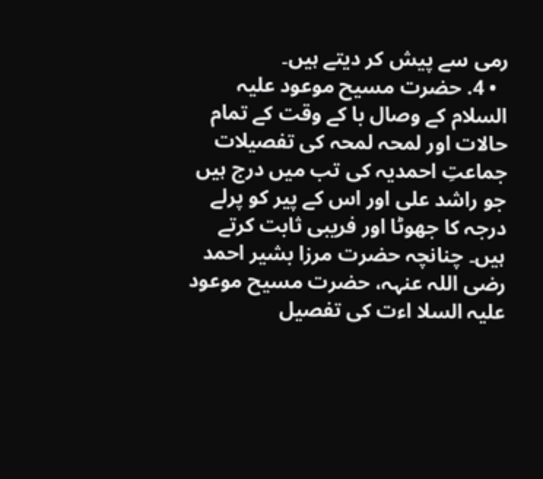رمی سے پیش کر دیتے ہیں۔
  • 4. حضرت مسیح موعود علیہ السلام کے وصال با کے وقت کے تمام حالات اور لمحہ لمحہ کی تفصیلات جماعتِ احمدیہ کی تب میں درج ہیں جو راشد علی اور اس کے پیر کو پرلے درجہ کا جھوٹا اور فریبی ثابت کرتے ہیں۔ چنانچہ حضرت مرزا بشیر احمد رضی اللہ عنہہ، حضرت مسیح موعود علیہ السلا اءت کی تفصیل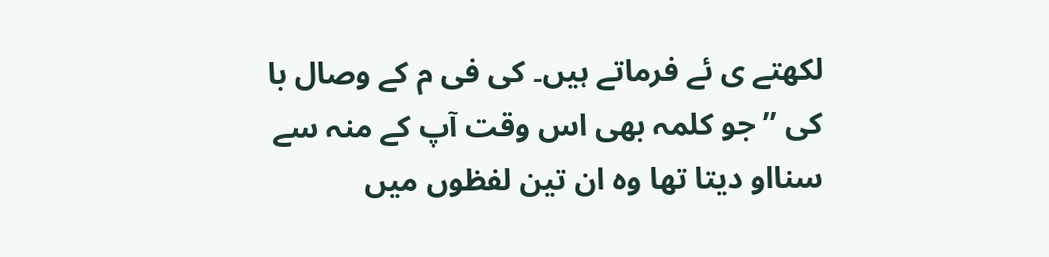لکھتے ی ئے فرماتے ہیں۔ کی فی م کے وصال با کی ’’ جو کلمہ بھی اس وقت آپ کے منہ سے سنااو دیتا تھا وہ ان تین لفظوں میں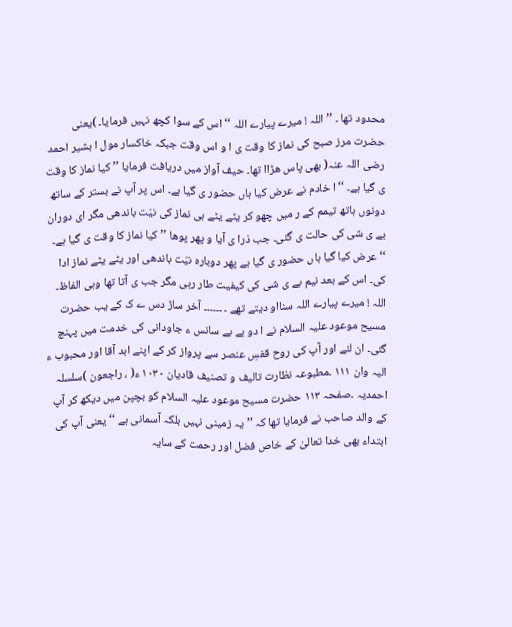محدود تھا ۔ ’’اللہ ! میرے پیارے اللہ ‘‘ اس کے سوا کچھ نہیں فرمایا۔ )یعنی حضرت مرز صبح کی نماز کا وقت ی ا و اس وقت جبکہ خاکسار مول ا بشیر احمد رضی اللہ عنہ( بھی پاس ھڑاا تھا۔ حیف آواز میں دریافت فرمایا ’’ کیا نماز کا وقت ی گیا ہے۔ ‘‘ ا خادم نے عرض کیا ہاں حضور ی گیا ہے۔ اس پر آپ نے بستر کے ساتھ دونوں ہاتھ تیمم کے ر میں چھو کر یٹے یٹے ہی نماز کی نیّت باندھی مگر ای دوران بے ی شی کی حالت ی گئی۔ جب ذرا ی آیا و پھر پوھا ’’ کیا نماز کا وقت ی گیا ہے۔ ‘‘ عرض کیا گیا ہاں حضور ی گیا ہے پھر دوبارہ نیّت باندھی اور یٹے یٹے نماز ادا کی۔ اس کے بعد نیم بے ی شی کی کیفیت طار رہی مگر جب ی آتا تھا وہی الفاظ۔ اللہ ! میرے پیارے اللہ سنااو دیتے تھے ۔ ۔۔۔۔۔۔ آخر ساڑ دس ے ک کے یب حضرت مسیح موعود علیہ السلام نے ا دو بے بے سانس ء جاودانی کی خدمت میں پہنچ گئی۔ ان لئے اور آپ کی روح قفسِ عنصر سے پرواز کر کے اپنے ابد آقا اور محبوب ء الیہ وان ۱۱۱ ۔مطبوعہ نظارت تالیف و تصنیف قادیان ۱۰۳۰ ء( ، راجعون )سلسلہ احمدیہ ۔صفحہ ۱۱۳ حضرت مسیح موعود علیہ السلام کو بچپن میں دیکھ کر آپ کے والد صاحب نے فرمایا تھا کہ ’’ یہ زمینی نہیں بلکہ آسمانی ہے ‘‘ یعنی آپ کی ابتداء بھی خدا تعالیٰ کے خاص فضل اور رحمت کے سایہ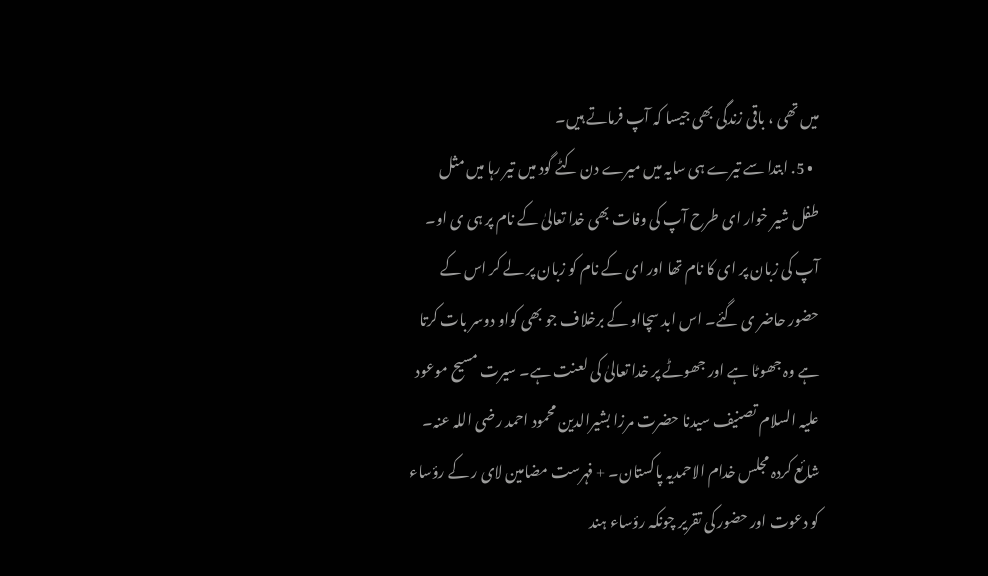میں تھی ، باقی زندگی بھی جیسا کہ آپ فرماتے ہیں۔
  • 5. ابتدا سے تیرے ہی سایہ میں میرے دن کٹے گود میں تیر رہا میں مثل طفل شیر خوار ای طرح آپ کی وفات بھی خدا تعالیٰ کے نام پر ہی ی او۔ آپ کی زبان پر ای کا نام تھا اور ای کے نام کو زبان پر لے کر اس کے حضور حاضر ی گئے۔ اس ابد سچااو کے برخلاف جو بھی کواو دوسر بات کرتا ہے وہ جھوٹا ہے اور جھوٹے پر خدا تعالیٰ کی لعنت ہے۔ سیرت مسیح موعود علیہ السلام تصنیف سیدنا حضرت مرزا بشیرالدین محمود احمد رضی اللہ عنہ۔ شائع کردہ مجلس خدام الاحمدیہ پاکستان۔ + فہرست مضامین لای ر کے رؤساء کو دعوت اور حضور کی تقریر چونکہ رؤساء ہند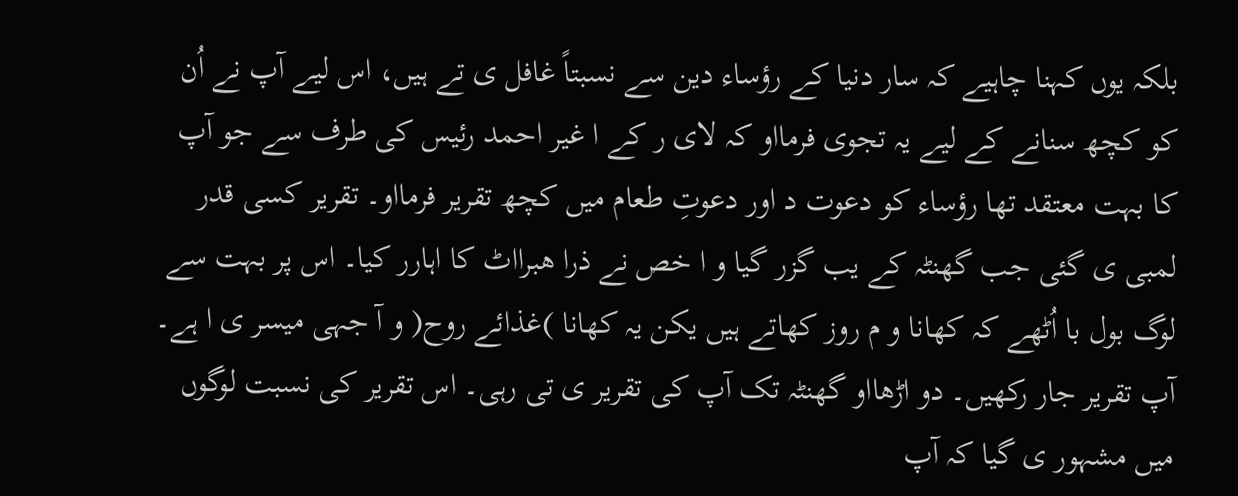بلکہ یوں کہنا چاہیے کہ سار دنیا کے رؤساء دین سے نسبتاً غافل ی تے ہیں، اس لیے آپ نے اُن کو کچھ سنانے کے لیے یہ تجوی فرمااو کہ لای ر کے ا غیر احمد رئیس کی طرف سے جو آپ کا بہت معتقد تھا رؤساء کو دعوت د اور دعوتِ طعام میں کچھ تقریر فرمااو۔ تقریر کسی قدر لمبی ی گئی جب گھنٹہ کے یب گزر گیا و ا خص نے ذرا ھبرااٹ کا اہارر کیا۔ اس پر بہت سے لوگ بول با اُٹھے کہ کھانا و م روز کھاتے ہیں یکن یہ کھانا )غذائے روح( و آ جہی میسر ی ا ہے۔ آپ تقریر جار رکھیں۔ دو اڑھااو گھنٹہ تک آپ کی تقریر ی تی رہی۔ اس تقریر کی نسبت لوگوں میں مشہور ی گیا کہ آپ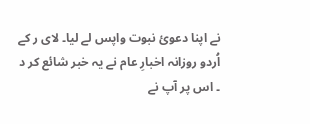نے اپنا دعویٔ نبوت واپس لے لیا۔ لای ر کے اُردو روزانہ اخبارِ عام نے یہ خبر شائع کر د ۔ اس پر آپ نے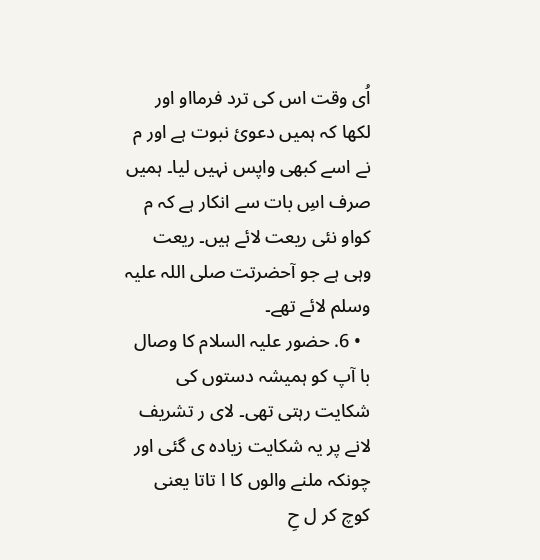اُی وقت اس کی ترد فرمااو اور لکھا کہ ہمیں دعویٔ نبوت ہے اور م نے اسے کبھی واپس نہیں لیا۔ ہمیں صرف اسِ بات سے انکار ہے کہ م کواو نئی ریعت لائے ہیں۔ ریعت وہی ہے جو آحضرتت صلی اللہ علیہ وسلم لائے تھے۔
  • 6. حضور علیہ السلام کا وصال با آپ کو ہمیشہ دستوں کی شکایت رہتی تھی۔ لای ر تشریف لانے پر یہ شکایت زیادہ ی گئی اور چونکہ ملنے والوں کا ا تاتا یعنی کوچ کر ل حِ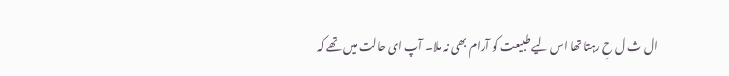ال ث ل حِ رہتا تھا اس لیے طبیعت کو آرام بھی نہ ملا۔ آپ ای حالت میں تھے کہ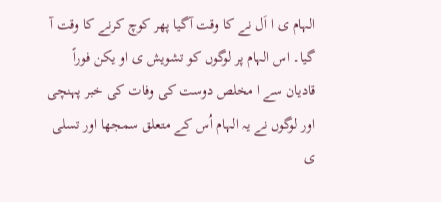الہام ی ا اَل نے کا وقت آگیا پھر کوچ کرنے کا وقت آ گیا۔ اس الہام پر لوگوں کو تشویش ی او یکن فوراً قادیان سے ا مخلص دوست کی وفات کی خبر پہنچی اور لوگوں نے یہ الہام اُس کے متعلق سمجھا اور تسلی ی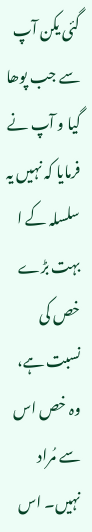گئی یکن آپ سے جب پوھا گیا و آپ نے فرمایا کہ نہیں یہ سلسلہ کے ا بہت بڑے خص کی نسبت ہے، وہ خص اس سے مُراد نہیں۔ اس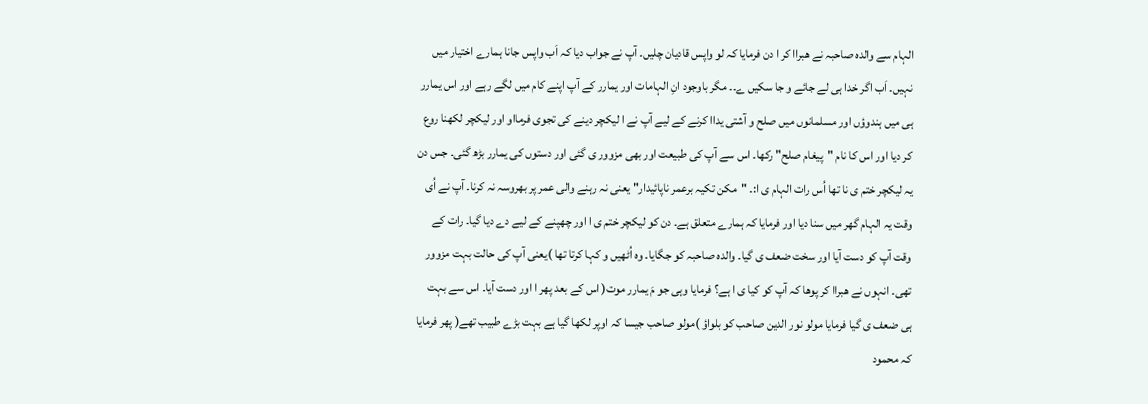الہام سے والدہ صاحبہ نے ھبراا کر ا دن فرمایا کہ لو واپس قادیان چلیں۔ آپ نے جواب دیا کہ اَب واپس جانا ہمارے اختیار میں نہیں۔ اَب اگر خدا ہی لے جائے و جا سکیں ے۔۔ مگر باوجود انِ الہامات اور یمارر کے آپ اپنے کام میں لگے رہے اور اس یمارر ہی میں ہندوؤں اور مسلمانوں میں صلح و آشتی یداا کرنے کے لیے آپ نے ا لیکچر دینے کی تجوی فرمااو اور لیکچر لکھنا روع کر دیا اور اس کا نام "پیغام صلح" رکھا۔ اس سے آپ کی طبیعت اور بھی مزوور ی گئی اور دستوں کی یمارر بڑھ گئی۔ جس دن یہ لیکچر ختم ی نا تھا اُس رات الہام ی ا:۔ "مکن تکیہ برعمر ناپائیدار" یعنی نہ رہنے والی عمر پر بھروسہ نہ کرنا۔ آپ نے اُی وقت یہ الہام گھر میں سنا دیا اور فرمایا کہ ہمارے متعلق ہے۔ دن کو لیکچر ختم ی ا اور چھپنے کے لیے دے دیا گیا۔ رات کے وقت آپ کو دست آیا اور سخت ضعف ی گیا۔ والدہ صاحبہ کو جگایا۔ وہ اُٹھیں و کہا کرتا تھا )یعنی آپ کی حالت بہت مزوور تھی۔ انہوں نے ھبراا کر پوھا کہ آپ کو کیا ی ا ہے؟ فرمایا وہی جو مَ یمارر موت( اس کے بعد پھر ا اور دست آیا۔ اس سے بہت ہی ضعف ی گیا فرمایا مولو نور الدین صاحب کو بلواؤ )مولو صاحب جیسا کہ اوپر لکھا گیا ہے بہت بڑے طبیب تھے( پھر فرمایا کہ محمود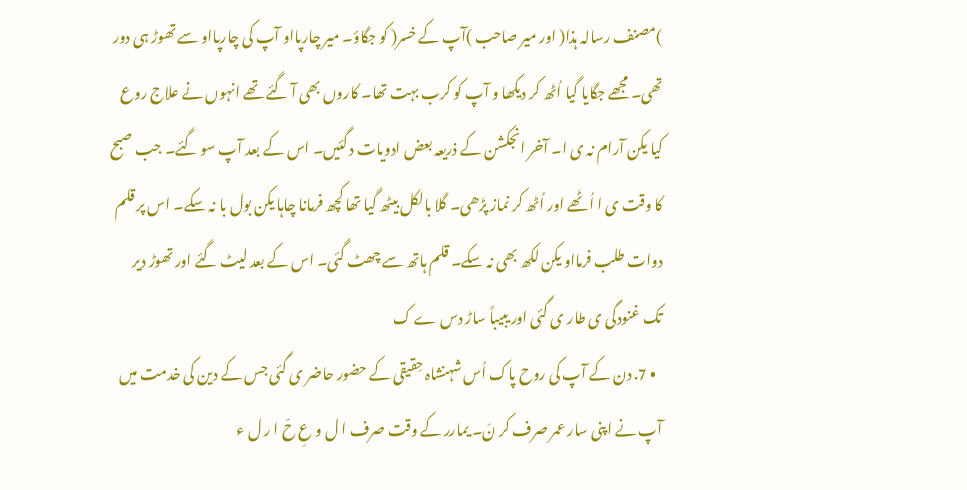)مصنف رسالہ ہذا( اور میر صاحب )آپ کے خسر( کو جگاؤ۔ میر چارپااو آپ کی چارپااو سے تھوڑ ہی دور تھی۔ مجھے جگایا گیا اُٹھ کر دیکھا و آپ کو کرب بہت تھا۔ کاروں بھی آ گئے تھے انہوں نے علاج روع کیا یکن آرام نہ ی ا۔ آخر انجکشن کے ذریعہ بعض ادویات د گئیں۔ اس کے بعد آپ سو گئے۔ جب صبح کا وقت ی ا اُٹھے اور اُٹھ کر نماز پڑھی۔ گلا بالکل بیٹھ گیا تھا کچھ فرمانا چاہا یکن بول با نہ سکے۔ اس پر قلم دوات طلب فرمااو یکن لکھ بھی نہ سکے۔ قلم ہاتھ سے چھٹ گئی۔ اس کے بعد لیٹ گئے اور تھوڑ دیر تک غنودگی ی طار ی گئی اور یبیباً ساڑ دس ے ک
  • 7. دن کے آپ کی روح پاک اُس شہنشاہ حِقیقی کے حضور حاضر ی گئی جس کے دین کی خدمت میں آپ نے اپنی سار عمر صرف کر نَ۔ یمارر کے وقت صرف ا ل و عِ حّ ا ر ل ء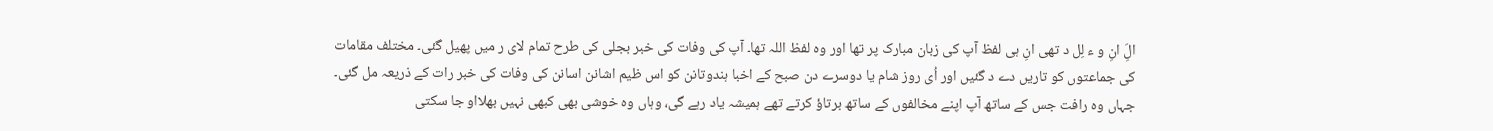الَِ انِ و ء لِل د تھی انِ ہی لفظ آپ کی زبان مبارک پر تھا اور وہ لفظ اللہ تھا۔ آپ کی وفات کی خبر بجلی کی طرح تمام لای ر میں پھیل گئی۔ مختلف مقامات کی جماعتوں کو تاریں دے د گئیں اور اُی روز شام یا دوسرے دن صبح کے اخبا ہندوتانن کو اس ظیم اشانن اسانن کی وفات کی خبر رات کے ذریعہ مل گئی۔ جہاں وہ رافت جس کے ساتھ آپ اپنے مخالفوں کے ساتھ برتاؤ کرتے تھے ہمیشہ یاد رہے گی، وہاں وہ خوشی بھی کبھی نہیں بھلااو جا سکتی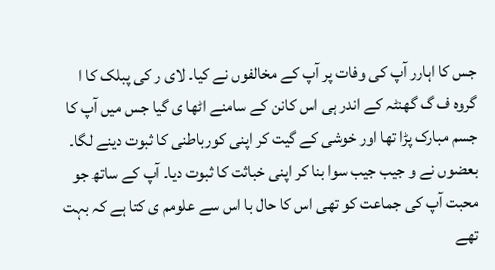جس کا اہارر آپ کی وفات پر آپ کے مخالفوں نے کیا۔ لای ر کی پبلک کا ا گروہ ف گ گھنٹہ کے اندر ہی اس کانن کے سامنے اٹھا ی گیا جس میں آپ کا جسم مبارک پڑا تھا اور خوشی کے گیت کر اپنی کورباطنی کا ثبوت دینے لگا۔ بعضوں نے و جیب جیب سوا بنا کر اپنی خباثت کا ثبوت دیا۔ آپ کے ساتھ جو محبت آپ کی جماعت کو تھی اس کا حال با اس سے علومم ی کتا ہے کہ بہت تھے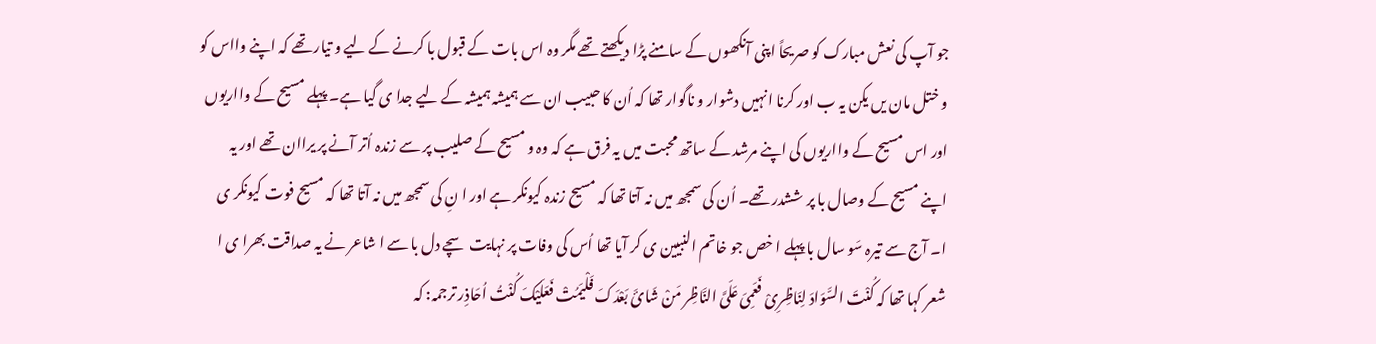جو آپ کی نعش مبارک کو صریحاً اپنی آنکھوں کے سامنے پڑا دیکھتے تھے مگر وہ اس بات کے قبول با کرنے کے لیے و تیار تھے کہ اپنے وااس کو و ختل مان یں یکن یہ ب اور کرنا انہیں دشوار و ناگوار تھا کہ اُن کا حبیب ان سے ہمیشہ ہمیشہ کے لیے جدا ی گیا ہے۔ پہلے مسیح کے وااریوں اور اس مسیح کے وااریوں کی اپنے مرشد کے ساتھ محبت میں یہ فرق ہے کہ وہ و مسیح کے صلیب پر سے زندہ اُتر آنے پر یراان تھے اور یہ اپنے مسیح کے وصال با پر ششدر تھے۔ اُن کی سمجھ میں نہ آتا تھا کہ مسیح زندہ کیونکر ہے اور ا نِ کی سمجھ میں نہ آتا تھا کہ مسیح فوت کیونکر ی ا۔ آج سے تیرہ سَو سال با پہلے ا خص جو خاتم النبیین ی کر آیا تھا اُس کی وفات پر نہایت سچے دل با سے ا شاعر نے یہ صداقت بھرا ی ا شعر کہا تھا کہ کُنْتَ السَّوَادَ لِنَاظِرِیْ فَعَمِیَ عَلَیَّ النَّاظِر مَنْ شَائَ بَعْدَکَ فَلْیَمُتْ فَعَلَیْکَ کُنْتُ اُحَاذِر ترجمہ: کہ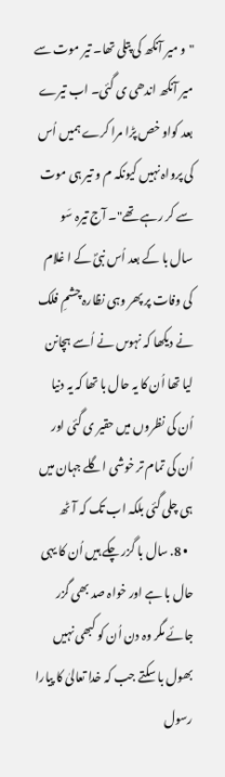"و میر آنکھ کی پتلی تھا۔ تیر موت سے میر آنکھ اندھی ی گئی۔ اب تیرے بعد کواو خص پڑا مرا کرے ہمیں اُس کی پرواہ نہیں کیونکہ م و تیر ہی موت سے کر رہے تھے"۔ آج تیرہ سَو سال با کے بعد اُس نبیؐ کے ا غلام کی وفات پر پھر وہی نظارہ چشمِ فلک نے دیکھا کہ نہوںں نے اُسے ہچانن لیا تھا اُن کا یہ حال با تھا کہ یہ دنیا اُن کی نظروں میں حقیر ی گئی اور اُن کی تمام تر خوشی اگلے جہان میں ہی چلی گئی بلکہ اب تک کہ آٹھ
  • 8. سال با گزر چکے ہیں اُن کا یہی حال با ہے اور خواہ صد بھی گزر جائے مگر وہ دن اُن کو کبھی نہیں بھول با سکتے جب کہ خدا تعالیٰ کا پیارا رسول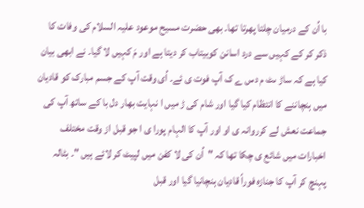با اُن کے درمیان چلتا پھرتا تھا۔ بھی حضرت مسیح موعود علیہ السلام کی وفات کا ذکر کر کے کہیں سے درد اسانن کوبیتاب کر دیتا ہے اور مَ کہیں لا گیا۔ نے ابھی بیان کیا ہے کہ ساڑ ںٹ م دس ے ک آپ فوت ی ئے۔ اُی وقت آپ کے جسم مبارک کو قادیان میں ہنچاننے کا انتظام کیا گیا اور شام کی ڑ میں ا نہایت بھار دل با کے ساتھ آپ کی جماعت نعش لے کرروانہ ی او اور آپ کا الہام پورا ی ا جو قبل از وقت مختلف اخبارات میں شائع ی چکا تھا کہ "اُن کی لا کفن میں لپیٹ کر لائے ہیں "۔ بٹالہ پہنچ کر آپ کا جنازہ فوراً قادیان ہنچانیا گیا اور قبل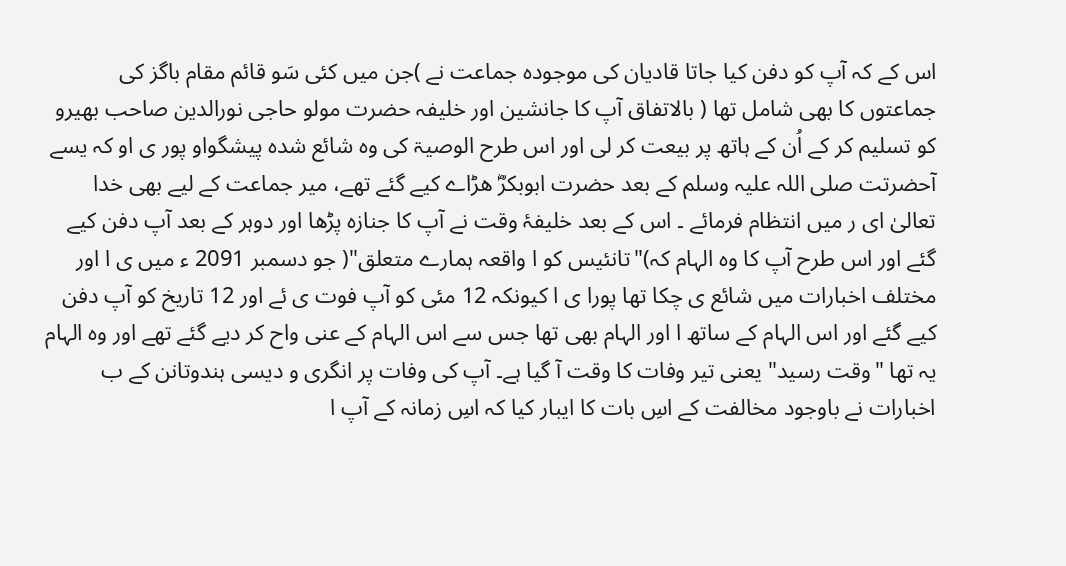اس کے کہ آپ کو دفن کیا جاتا قادیان کی موجودہ جماعت نے )جن میں کئی سَو قائم مقام باگز کی جماعتوں کا بھی شامل تھا ( بالاتفاق آپ کا جانشین اور خلیفہ حضرت مولو حاجی نورالدین صاحب بھیرو کو تسلیم کر کے اُن کے ہاتھ پر بیعت کر لی اور اس طرح الوصیۃ کی وہ شائع شدہ پیشگواو پور ی او کہ یسے آحضرتت صلی اللہ علیہ وسلم کے بعد حضرت ابوبکرؓ ھڑاے کیے گئے تھے، میر جماعت کے لیے بھی خدا تعالیٰ ای ر میں انتظام فرمائے ۔ اس کے بعد خلیفۂ وقت نے آپ کا جنازہ پڑھا اور دوہر کے بعد آپ دفن کیے گئے اور اس طرح آپ کا وہ الہام کہ)"تانئیس کو ا واقعہ ہمارے متعلق"( جو دسمبر 2091 ء میں ی ا اور مختلف اخبارات میں شائع ی چکا تھا پورا ی ا کیونکہ 12 مئی کو آپ فوت ی ئے اور 12 تاریخ کو آپ دفن کیے گئے اور اس الہام کے ساتھ ا اور الہام بھی تھا جس سے اس الہام کے عنی واح کر دیے گئے تھے اور وہ الہام یہ تھا "وقت رسید" یعنی تیر وفات کا وقت آ گیا ہے۔ آپ کی وفات پر انگری و دیسی ہندوتانن کے ب اخبارات نے باوجود مخالفت کے اسِ بات کا ایبار کیا کہ اسِ زمانہ کے آپ ا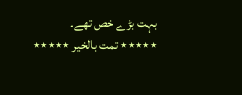بہت بڑے خص تھے۔ ٭٭٭٭٭ تمت بالخیر ٭٭٭٭٭